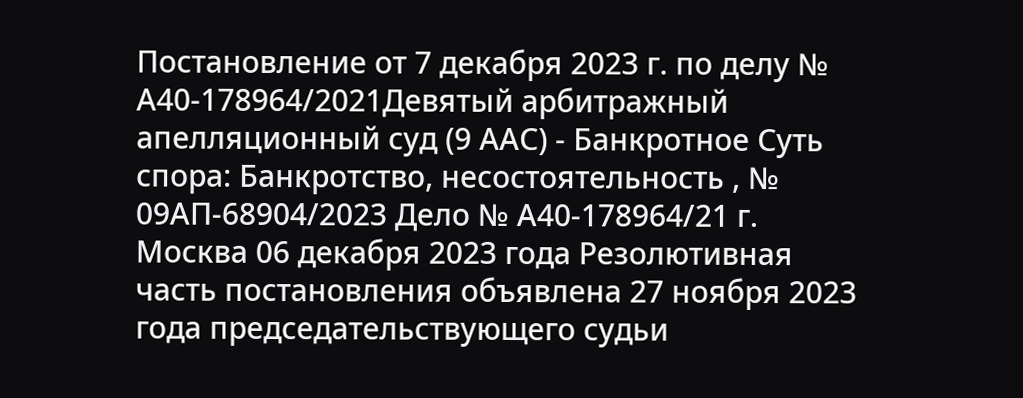Постановление от 7 декабря 2023 г. по делу № А40-178964/2021Девятый арбитражный апелляционный суд (9 ААС) - Банкротное Суть спора: Банкротство, несостоятельность , № 09АП-68904/2023 Дело № А40-178964/21 г. Москва 06 декабря 2023 года Резолютивная часть постановления объявлена 27 ноября 2023 года председательствующего судьи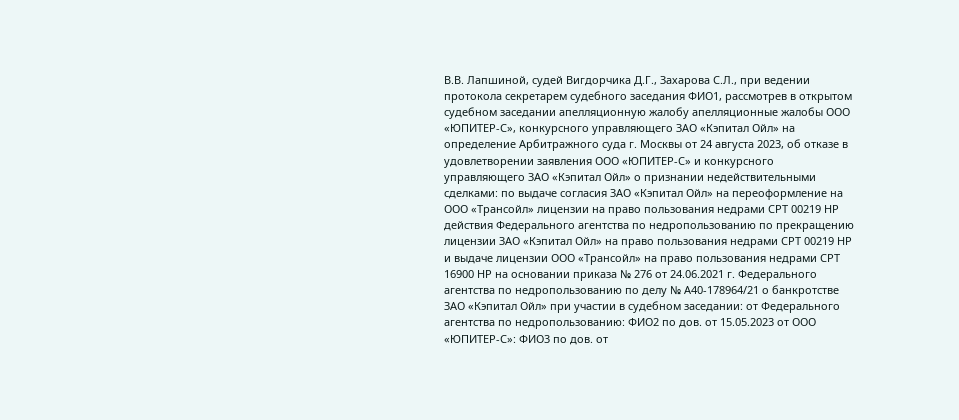В.В. Лапшиной, судей Вигдорчика Д.Г., Захарова С.Л., при ведении протокола секретарем судебного заседания ФИО1, рассмотрев в открытом судебном заседании апелляционную жалобу апелляционные жалобы ООО «ЮПИТЕР-С», конкурсного управляющего ЗАО «Кэпитал Ойл» на определение Арбитражного суда г. Москвы от 24 августа 2023, об отказе в удовлетворении заявления ООО «ЮПИТЕР-С» и конкурсного управляющего ЗАО «Кэпитал Ойл» о признании недействительными сделками: по выдаче согласия ЗАО «Кэпитал Ойл» на переоформление на ООО «Трансойл» лицензии на право пользования недрами СРТ 00219 НР действия Федерального агентства по недропользованию по прекращению лицензии ЗАО «Кэпитал Ойл» на право пользования недрами СРТ 00219 НР и выдаче лицензии ООО «Трансойл» на право пользования недрами СРТ 16900 НР на основании приказа № 276 от 24.06.2021 г. Федерального агентства по недропользованию по делу № А40-178964/21 о банкротстве ЗАО «Кэпитал Ойл» при участии в судебном заседании: от Федерального агентства по недропользованию: ФИО2 по дов. от 15.05.2023 от ООО «ЮПИТЕР-С»: ФИО3 по дов. от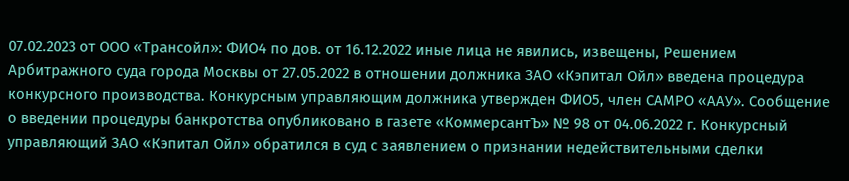07.02.2023 от ООО «Трансойл»: ФИО4 по дов. от 16.12.2022 иные лица не явились, извещены, Решением Арбитражного суда города Москвы от 27.05.2022 в отношении должника ЗАО «Кэпитал Ойл» введена процедура конкурсного производства. Конкурсным управляющим должника утвержден ФИО5, член САМРО «ААУ». Сообщение о введении процедуры банкротства опубликовано в газете «КоммерсантЪ» № 98 от 04.06.2022 г. Конкурсный управляющий ЗАО «Кэпитал Ойл» обратился в суд с заявлением о признании недействительными сделки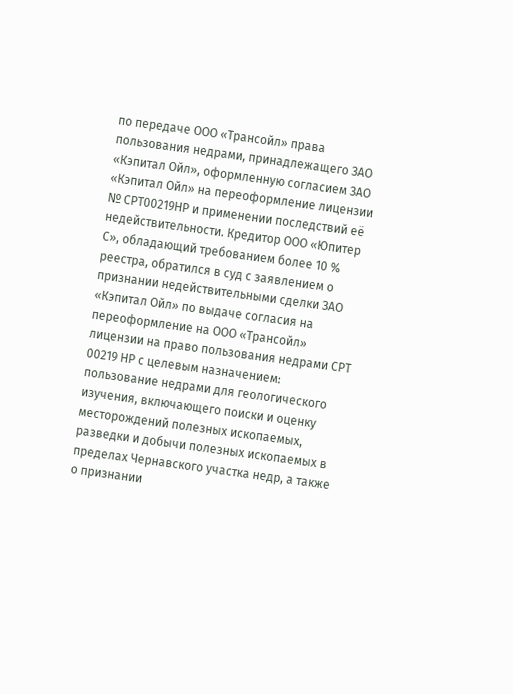по передаче ООО «Трансойл» права пользования недрами, принадлежащего ЗАО «Кэпитал Ойл», оформленную согласием ЗАО «Кэпитал Ойл» на переоформление лицензии № СРТ00219НР и применении последствий её недействительности. Кредитор ООО «Юпитер С», обладающий требованием более 10 % реестра, обратился в суд с заявлением о признании недействительными сделки ЗАО «Кэпитал Ойл» по выдаче согласия на переоформление на ООО «Трансойл» лицензии на право пользования недрами СРТ 00219 НР с целевым назначением: пользование недрами для геологического изучения, включающего поиски и оценку месторождений полезных ископаемых, разведки и добычи полезных ископаемых в пределах Чернавского участка недр, а также о признании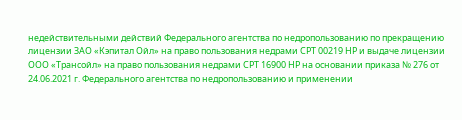недействительными действий Федерального агентства по недропользованию по прекращению лицензии ЗАО «Кэпитал Ойл» на право пользования недрами СРТ 00219 НР и выдаче лицензии ООО «Трансойл» на право пользования недрами СРТ 16900 НР на основании приказа № 276 от 24.06.2021 г. Федерального агентства по недропользованию и применении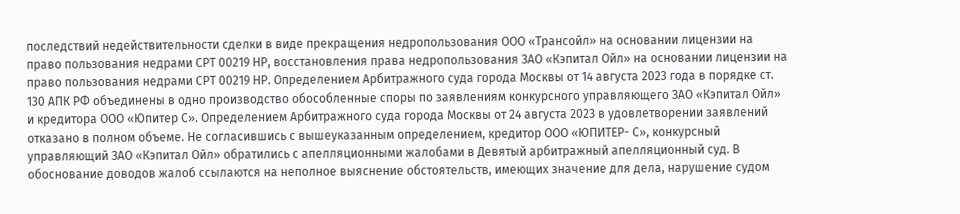последствий недействительности сделки в виде прекращения недропользования ООО «Трансойл» на основании лицензии на право пользования недрами СРТ 00219 НР, восстановления права недропользования ЗАО «Кэпитал Ойл» на основании лицензии на право пользования недрами СРТ 00219 НР. Определением Арбитражного суда города Москвы от 14 августа 2023 года в порядке ст. 130 АПК РФ объединены в одно производство обособленные споры по заявлениям конкурсного управляющего ЗАО «Кэпитал Ойл» и кредитора ООО «Юпитер С». Определением Арбитражного суда города Москвы от 24 августа 2023 в удовлетворении заявлений отказано в полном объеме. Не согласившись с вышеуказанным определением, кредитор ООО «ЮПИТЕР- С», конкурсный управляющий ЗАО «Кэпитал Ойл» обратились с апелляционными жалобами в Девятый арбитражный апелляционный суд. В обоснование доводов жалоб ссылаются на неполное выяснение обстоятельств, имеющих значение для дела, нарушение судом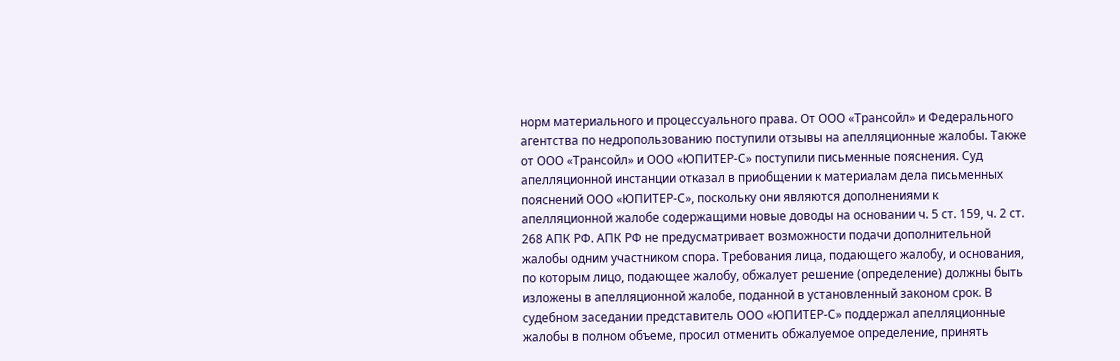норм материального и процессуального права. От ООО «Трансойл» и Федерального агентства по недропользованию поступили отзывы на апелляционные жалобы. Также от ООО «Трансойл» и ООО «ЮПИТЕР-С» поступили письменные пояснения. Суд апелляционной инстанции отказал в приобщении к материалам дела письменных пояснений ООО «ЮПИТЕР-С», поскольку они являются дополнениями к апелляционной жалобе содержащими новые доводы на основании ч. 5 ст. 159, ч. 2 ст. 268 АПК РФ. АПК РФ не предусматривает возможности подачи дополнительной жалобы одним участником спора. Требования лица, подающего жалобу, и основания, по которым лицо, подающее жалобу, обжалует решение (определение) должны быть изложены в апелляционной жалобе, поданной в установленный законом срок. В судебном заседании представитель ООО «ЮПИТЕР-С» поддержал апелляционные жалобы в полном объеме, просил отменить обжалуемое определение, принять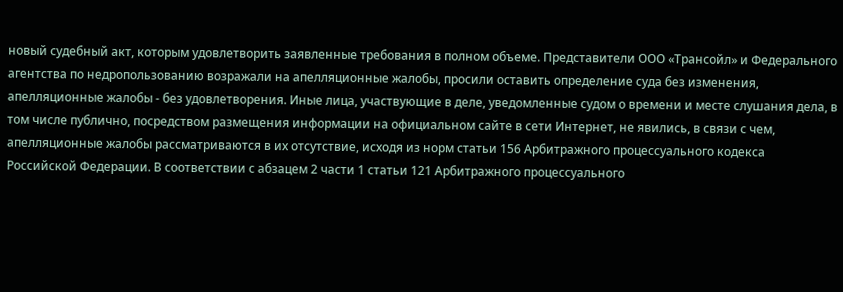новый судебный акт, которым удовлетворить заявленные требования в полном объеме. Представители ООО «Трансойл» и Федерального агентства по недропользованию возражали на апелляционные жалобы, просили оставить определение суда без изменения, апелляционные жалобы - без удовлетворения. Иные лица, участвующие в деле, уведомленные судом о времени и месте слушания дела, в том числе публично, посредством размещения информации на официальном сайте в сети Интернет, не явились, в связи с чем, апелляционные жалобы рассматриваются в их отсутствие, исходя из норм статьи 156 Арбитражного процессуального кодекса Российской Федерации. В соответствии с абзацем 2 части 1 статьи 121 Арбитражного процессуального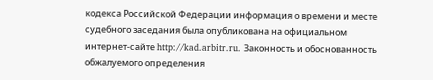кодекса Российской Федерации информация о времени и месте судебного заседания была опубликована на официальном интернет-сайте http://kad.arbitr.ru. Законность и обоснованность обжалуемого определения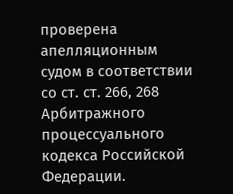проверена апелляционным судом в соответствии со ст. ст. 266, 268 Арбитражного процессуального кодекса Российской Федерации.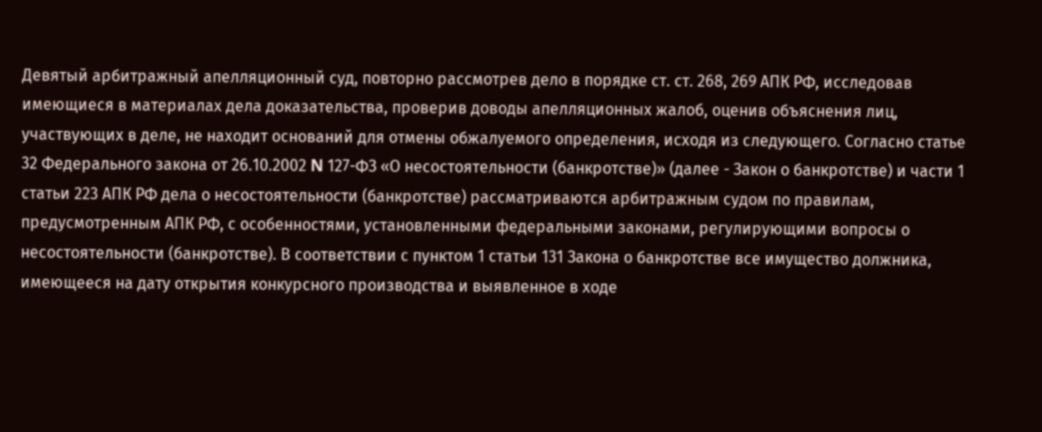Девятый арбитражный апелляционный суд, повторно рассмотрев дело в порядке ст. ст. 268, 269 АПК РФ, исследовав имеющиеся в материалах дела доказательства, проверив доводы апелляционных жалоб, оценив объяснения лиц, участвующих в деле, не находит оснований для отмены обжалуемого определения, исходя из следующего. Согласно статье 32 Федерального закона от 26.10.2002 N 127-ФЗ «О несостоятельности (банкротстве)» (далее - Закон о банкротстве) и части 1 статьи 223 АПК РФ дела о несостоятельности (банкротстве) рассматриваются арбитражным судом по правилам, предусмотренным АПК РФ, с особенностями, установленными федеральными законами, регулирующими вопросы о несостоятельности (банкротстве). В соответствии с пунктом 1 статьи 131 Закона о банкротстве все имущество должника, имеющееся на дату открытия конкурсного производства и выявленное в ходе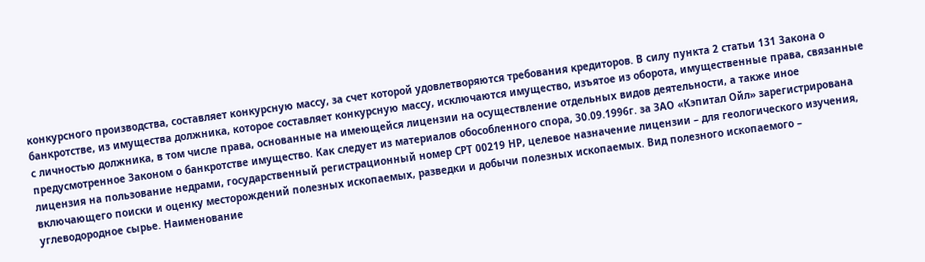конкурсного производства, составляет конкурсную массу, за счет которой удовлетворяются требования кредиторов. В силу пункта 2 статьи 131 Закона о банкротстве, из имущества должника, которое составляет конкурсную массу, исключаются имущество, изъятое из оборота, имущественные права, связанные с личностью должника, в том числе права, основанные на имеющейся лицензии на осуществление отдельных видов деятельности, а также иное предусмотренное Законом о банкротстве имущество. Как следует из материалов обособленного спора, 30.09.1996г. за ЗАО «Кэпитал Ойл» зарегистрирована лицензия на пользование недрами, государственный регистрационный номер СРТ 00219 НР, целевое назначение лицензии – для геологического изучения, включающего поиски и оценку месторождений полезных ископаемых, разведки и добычи полезных ископаемых. Вид полезного ископаемого – углеводородное сырье. Наименование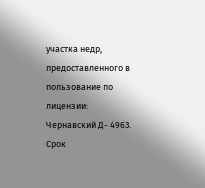участка недр, предоставленного в пользование по лицензии: Чернавский Д- 4963. Срок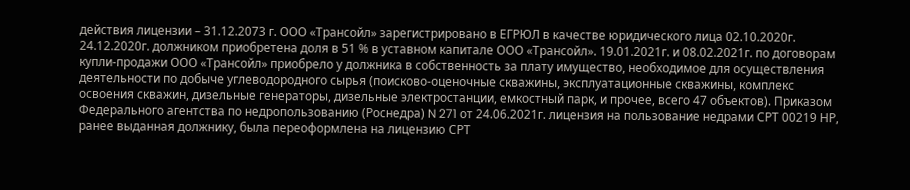действия лицензии – 31.12.2073 г. ООО «Трансойл» зарегистрировано в ЕГРЮЛ в качестве юридического лица 02.10.2020г. 24.12.2020г. должником приобретена доля в 51 % в уставном капитале ООО «Трансойл». 19.01.2021г. и 08.02.2021г. по договорам купли-продажи ООО «Трансойл» приобрело у должника в собственность за плату имущество, необходимое для осуществления деятельности по добыче углеводородного сырья (поисково-оценочные скважины, эксплуатационные скважины, комплекс освоения скважин, дизельные генераторы, дизельные электростанции, емкостный парк, и прочее, всего 47 объектов). Приказом Федерального агентства по недропользованию (Роснедра) N 271 от 24.06.2021г. лицензия на пользование недрами СРТ 00219 НР, ранее выданная должнику, была переоформлена на лицензию СРТ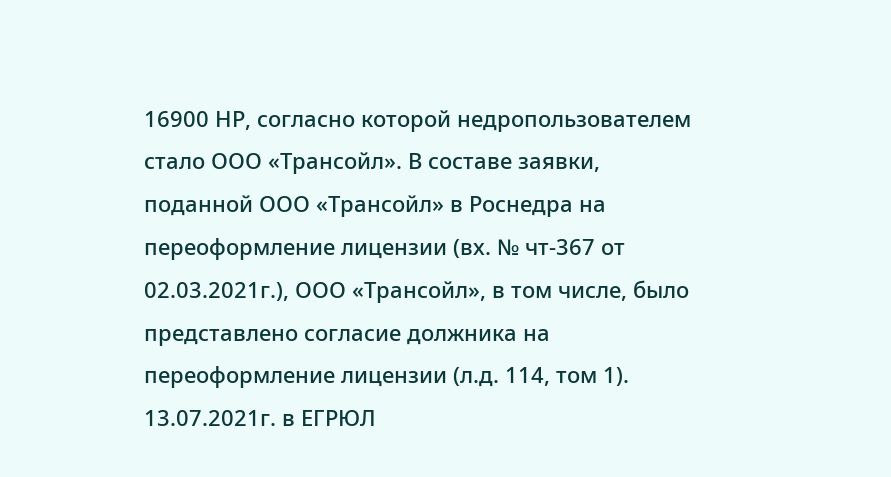16900 НР, согласно которой недропользователем стало ООО «Трансойл». В составе заявки, поданной ООО «Трансойл» в Роснедра на переоформление лицензии (вх. № чт-367 от 02.03.2021г.), ООО «Трансойл», в том числе, было представлено согласие должника на переоформление лицензии (л.д. 114, том 1). 13.07.2021г. в ЕГРЮЛ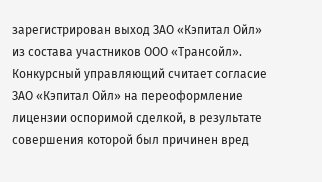зарегистрирован выход ЗАО «Кэпитал Ойл» из состава участников ООО «Трансойл». Конкурсный управляющий считает согласие ЗАО «Кэпитал Ойл» на переоформление лицензии оспоримой сделкой, в результате совершения которой был причинен вред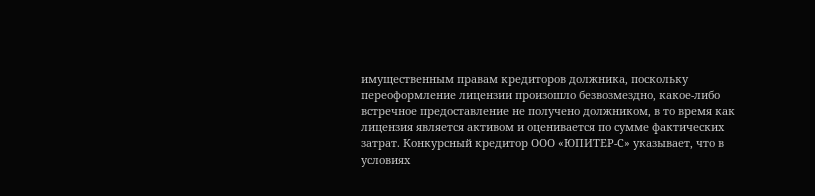имущественным правам кредиторов должника, поскольку переоформление лицензии произошло безвозмездно, какое-либо встречное предоставление не получено должником, в то время как лицензия является активом и оценивается по сумме фактических затрат. Конкурсный кредитор ООО «ЮПИТЕР-С» указывает, что в условиях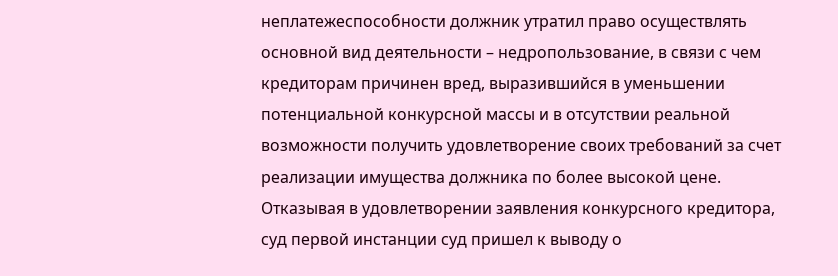неплатежеспособности должник утратил право осуществлять основной вид деятельности – недропользование, в связи с чем кредиторам причинен вред, выразившийся в уменьшении потенциальной конкурсной массы и в отсутствии реальной возможности получить удовлетворение своих требований за счет реализации имущества должника по более высокой цене. Отказывая в удовлетворении заявления конкурсного кредитора, суд первой инстанции суд пришел к выводу о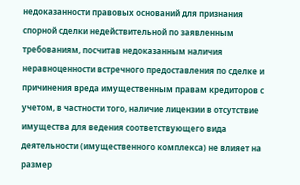недоказанности правовых оснований для признания спорной сделки недействительной по заявленным требованиям, посчитав недоказанным наличия неравноценности встречного предоставления по сделке и причинения вреда имущественным правам кредиторов с учетом, в частности того, наличие лицензии в отсутствие имущества для ведения соответствующего вида деятельности (имущественного комплекса) не влияет на размер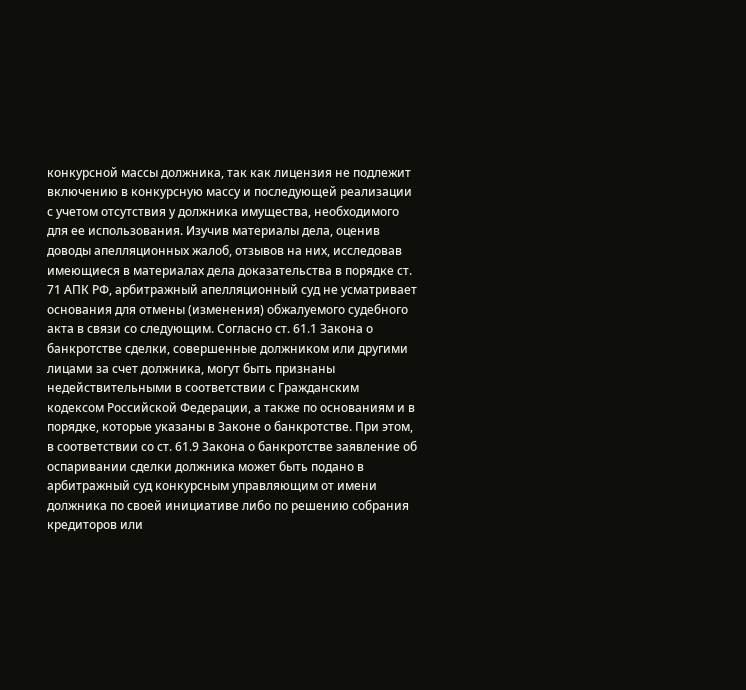конкурсной массы должника, так как лицензия не подлежит включению в конкурсную массу и последующей реализации с учетом отсутствия у должника имущества, необходимого для ее использования. Изучив материалы дела, оценив доводы апелляционных жалоб, отзывов на них, исследовав имеющиеся в материалах дела доказательства в порядке ст. 71 АПК РФ, арбитражный апелляционный суд не усматривает основания для отмены (изменения) обжалуемого судебного акта в связи со следующим. Согласно ст. 61.1 Закона о банкротстве сделки, совершенные должником или другими лицами за счет должника, могут быть признаны недействительными в соответствии с Гражданским кодексом Российской Федерации, а также по основаниям и в порядке, которые указаны в Законе о банкротстве. При этом, в соответствии со ст. 61.9 Закона о банкротстве заявление об оспаривании сделки должника может быть подано в арбитражный суд конкурсным управляющим от имени должника по своей инициативе либо по решению собрания кредиторов или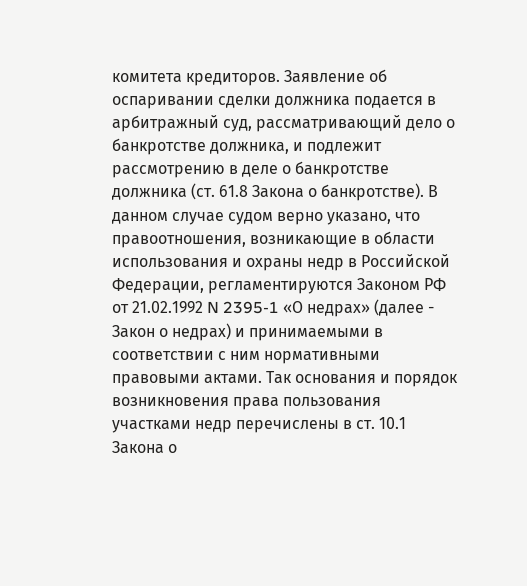комитета кредиторов. Заявление об оспаривании сделки должника подается в арбитражный суд, рассматривающий дело о банкротстве должника, и подлежит рассмотрению в деле о банкротстве должника (ст. 61.8 Закона о банкротстве). В данном случае судом верно указано, что правоотношения, возникающие в области использования и охраны недр в Российской Федерации, регламентируются Законом РФ от 21.02.1992 N 2395-1 «О недрах» (далее - Закон о недрах) и принимаемыми в соответствии с ним нормативными правовыми актами. Так основания и порядок возникновения права пользования участками недр перечислены в ст. 10.1 Закона о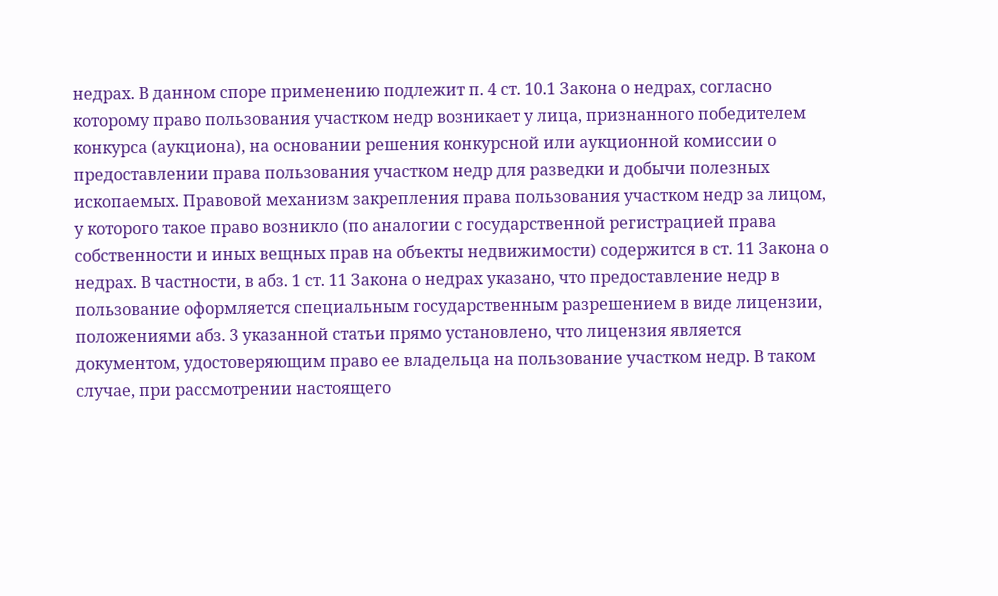недрах. В данном споре применению подлежит п. 4 ст. 10.1 Закона о недрах, согласно которому право пользования участком недр возникает у лица, признанного победителем конкурса (аукциона), на основании решения конкурсной или аукционной комиссии о предоставлении права пользования участком недр для разведки и добычи полезных ископаемых. Правовой механизм закрепления права пользования участком недр за лицом, у которого такое право возникло (по аналогии с государственной регистрацией права собственности и иных вещных прав на объекты недвижимости) содержится в ст. 11 Закона о недрах. В частности, в абз. 1 ст. 11 Закона о недрах указано, что предоставление недр в пользование оформляется специальным государственным разрешением в виде лицензии, положениями абз. 3 указанной статьи прямо установлено, что лицензия является документом, удостоверяющим право ее владельца на пользование участком недр. В таком случае, при рассмотрении настоящего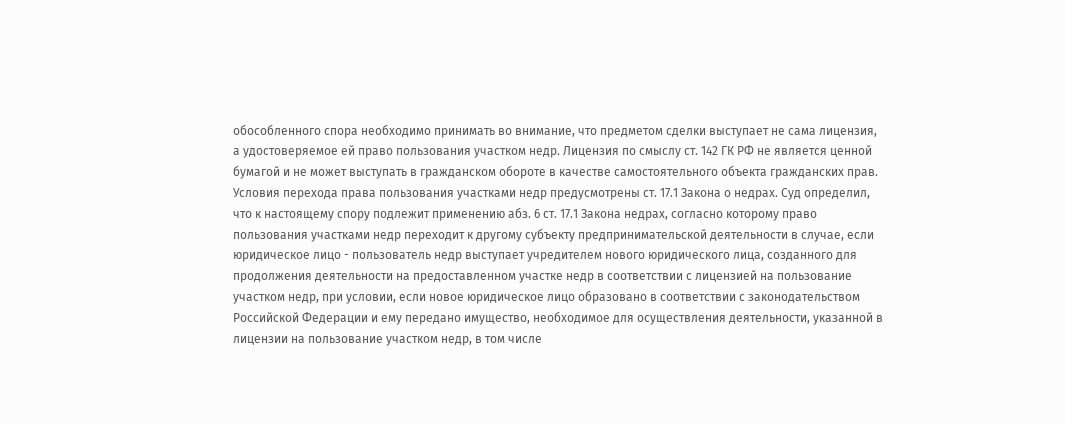обособленного спора необходимо принимать во внимание, что предметом сделки выступает не сама лицензия, а удостоверяемое ей право пользования участком недр. Лицензия по смыслу ст. 142 ГК РФ не является ценной бумагой и не может выступать в гражданском обороте в качестве самостоятельного объекта гражданских прав. Условия перехода права пользования участками недр предусмотрены ст. 17.1 Закона о недрах. Суд определил, что к настоящему спору подлежит применению абз. 6 ст. 17.1 Закона недрах, согласно которому право пользования участками недр переходит к другому субъекту предпринимательской деятельности в случае, если юридическое лицо - пользователь недр выступает учредителем нового юридического лица, созданного для продолжения деятельности на предоставленном участке недр в соответствии с лицензией на пользование участком недр, при условии, если новое юридическое лицо образовано в соответствии с законодательством Российской Федерации и ему передано имущество, необходимое для осуществления деятельности, указанной в лицензии на пользование участком недр, в том числе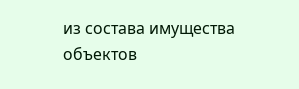из состава имущества объектов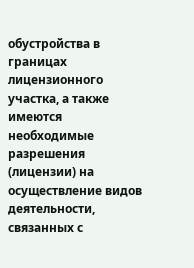обустройства в границах лицензионного участка, а также имеются необходимые разрешения (лицензии) на осуществление видов деятельности, связанных с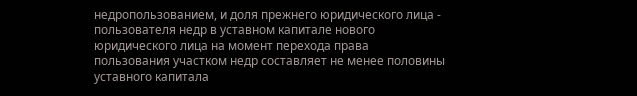недропользованием, и доля прежнего юридического лица - пользователя недр в уставном капитале нового юридического лица на момент перехода права пользования участком недр составляет не менее половины уставного капитала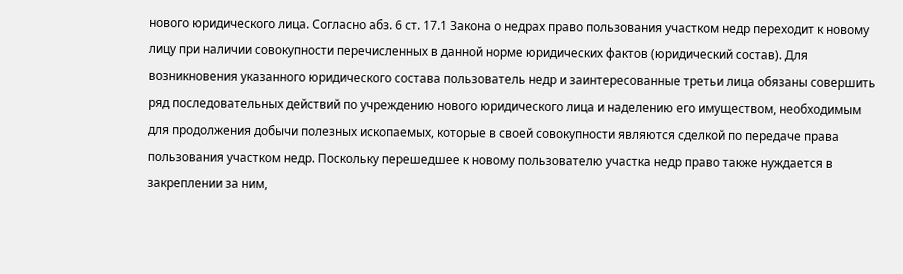нового юридического лица. Согласно абз. 6 ст. 17.1 Закона о недрах право пользования участком недр переходит к новому лицу при наличии совокупности перечисленных в данной норме юридических фактов (юридический состав). Для возникновения указанного юридического состава пользователь недр и заинтересованные третьи лица обязаны совершить ряд последовательных действий по учреждению нового юридического лица и наделению его имуществом, необходимым для продолжения добычи полезных ископаемых, которые в своей совокупности являются сделкой по передаче права пользования участком недр. Поскольку перешедшее к новому пользователю участка недр право также нуждается в закреплении за ним,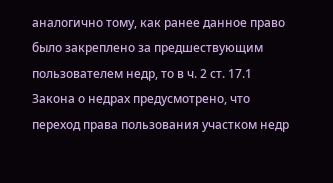аналогично тому, как ранее данное право было закреплено за предшествующим пользователем недр, то в ч. 2 ст. 17.1 Закона о недрах предусмотрено, что переход права пользования участком недр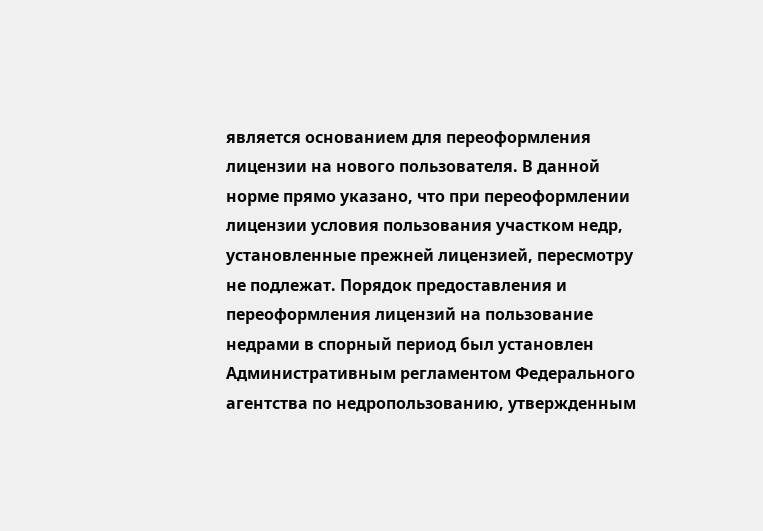является основанием для переоформления лицензии на нового пользователя. В данной норме прямо указано, что при переоформлении лицензии условия пользования участком недр, установленные прежней лицензией, пересмотру не подлежат. Порядок предоставления и переоформления лицензий на пользование недрами в спорный период был установлен Административным регламентом Федерального агентства по недропользованию, утвержденным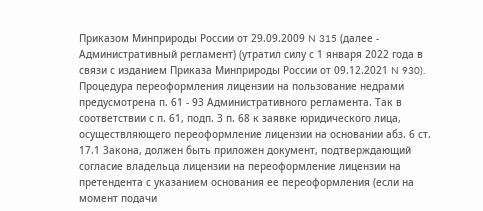Приказом Минприроды России от 29.09.2009 N 315 (далее - Административный регламент) (утратил силу с 1 января 2022 года в связи с изданием Приказа Минприроды России от 09.12.2021 N 930). Процедура переоформления лицензии на пользование недрами предусмотрена п. 61 - 93 Административного регламента. Так в соответствии с п. 61, подп. 3 п. 68 к заявке юридического лица, осуществляющего переоформление лицензии на основании абз. 6 ст. 17.1 Закона, должен быть приложен документ, подтверждающий согласие владельца лицензии на переоформление лицензии на претендента с указанием основания ее переоформления (если на момент подачи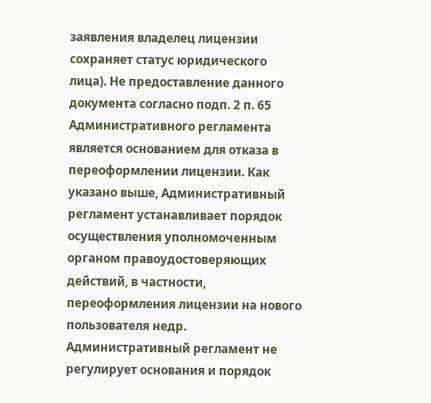заявления владелец лицензии сохраняет статус юридического лица). Не предоставление данного документа согласно подп. 2 п. 65 Административного регламента является основанием для отказа в переоформлении лицензии. Как указано выше, Административный регламент устанавливает порядок осуществления уполномоченным органом правоудостоверяющих действий, в частности, переоформления лицензии на нового пользователя недр. Административный регламент не регулирует основания и порядок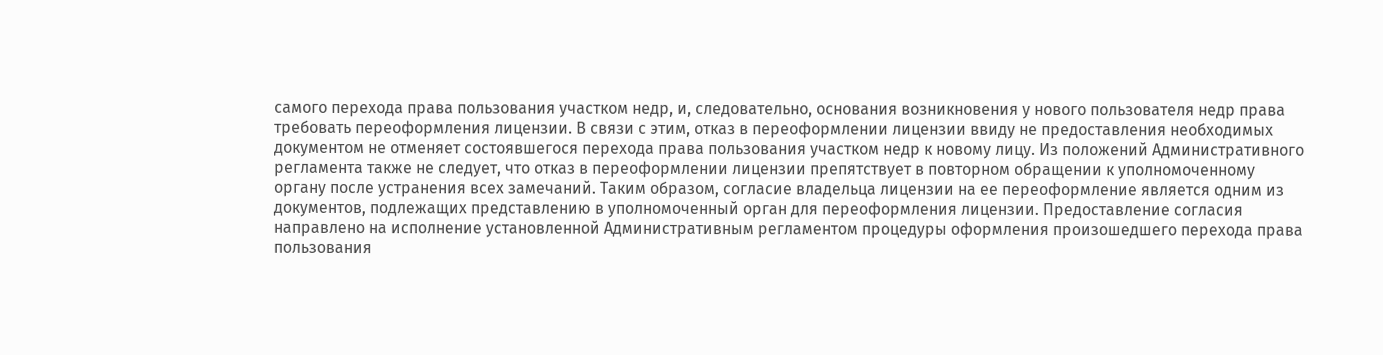самого перехода права пользования участком недр, и, следовательно, основания возникновения у нового пользователя недр права требовать переоформления лицензии. В связи с этим, отказ в переоформлении лицензии ввиду не предоставления необходимых документом не отменяет состоявшегося перехода права пользования участком недр к новому лицу. Из положений Административного регламента также не следует, что отказ в переоформлении лицензии препятствует в повторном обращении к уполномоченному органу после устранения всех замечаний. Таким образом, согласие владельца лицензии на ее переоформление является одним из документов, подлежащих представлению в уполномоченный орган для переоформления лицензии. Предоставление согласия направлено на исполнение установленной Административным регламентом процедуры оформления произошедшего перехода права пользования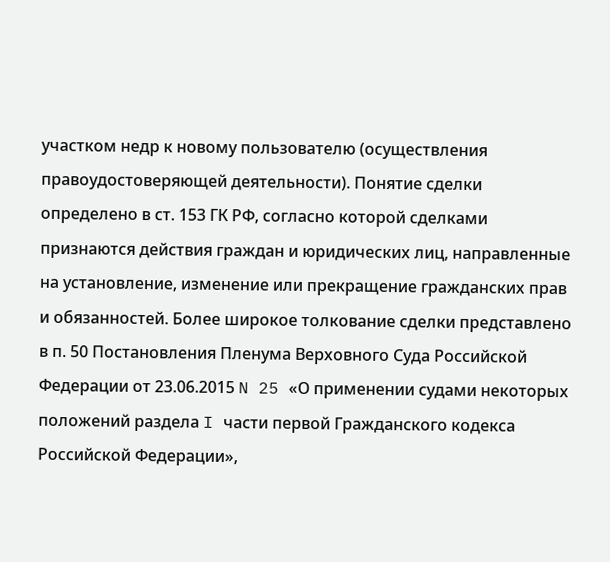участком недр к новому пользователю (осуществления правоудостоверяющей деятельности). Понятие сделки определено в ст. 153 ГК РФ, согласно которой сделками признаются действия граждан и юридических лиц, направленные на установление, изменение или прекращение гражданских прав и обязанностей. Более широкое толкование сделки представлено в п. 50 Постановления Пленума Верховного Суда Российской Федерации от 23.06.2015 N 25 «О применении судами некоторых положений раздела I части первой Гражданского кодекса Российской Федерации»,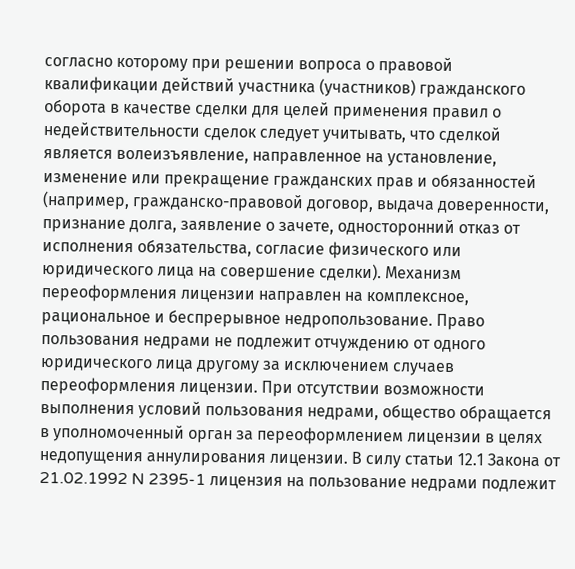согласно которому при решении вопроса о правовой квалификации действий участника (участников) гражданского оборота в качестве сделки для целей применения правил о недействительности сделок следует учитывать, что сделкой является волеизъявление, направленное на установление, изменение или прекращение гражданских прав и обязанностей (например, гражданско-правовой договор, выдача доверенности, признание долга, заявление о зачете, односторонний отказ от исполнения обязательства, согласие физического или юридического лица на совершение сделки). Механизм переоформления лицензии направлен на комплексное, рациональное и беспрерывное недропользование. Право пользования недрами не подлежит отчуждению от одного юридического лица другому за исключением случаев переоформления лицензии. При отсутствии возможности выполнения условий пользования недрами, общество обращается в уполномоченный орган за переоформлением лицензии в целях недопущения аннулирования лицензии. В силу статьи 12.1 Закона от 21.02.1992 N 2395-1 лицензия на пользование недрами подлежит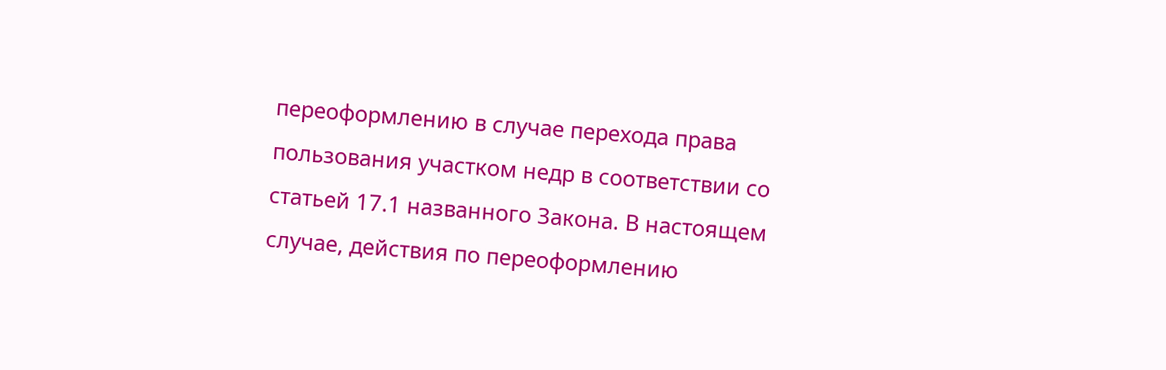переоформлению в случае перехода права пользования участком недр в соответствии со статьей 17.1 названного Закона. В настоящем случае, действия по переоформлению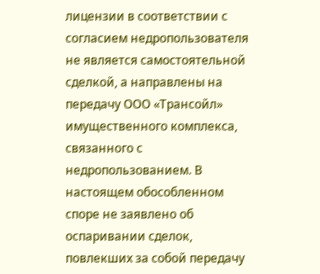лицензии в соответствии с согласием недропользователя не является самостоятельной сделкой, а направлены на передачу ООО «Трансойл» имущественного комплекса, связанного с недропользованием. В настоящем обособленном споре не заявлено об оспаривании сделок, повлекших за собой передачу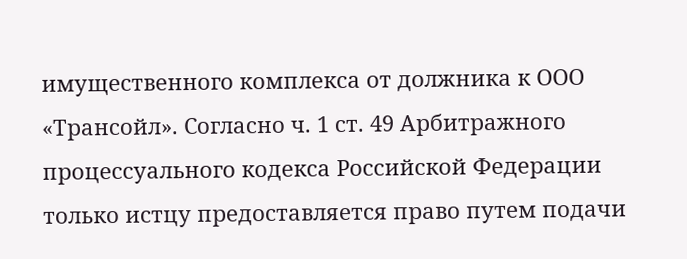имущественного комплекса от должника к ООО «Трансойл». Согласно ч. 1 ст. 49 Арбитражного процессуального кодекса Российской Федерации только истцу предоставляется право путем подачи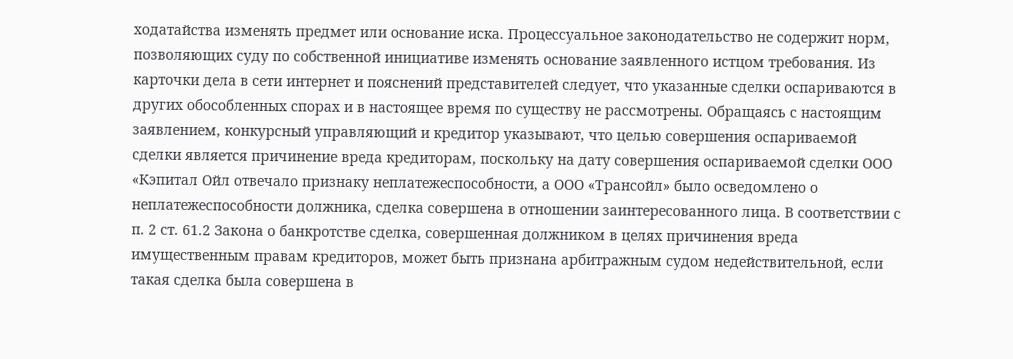ходатайства изменять предмет или основание иска. Процессуальное законодательство не содержит норм, позволяющих суду по собственной инициативе изменять основание заявленного истцом требования. Из карточки дела в сети интернет и пояснений представителей следует, что указанные сделки оспариваются в других обособленных спорах и в настоящее время по существу не рассмотрены. Обращаясь с настоящим заявлением, конкурсный управляющий и кредитор указывают, что целью совершения оспариваемой сделки является причинение вреда кредиторам, поскольку на дату совершения оспариваемой сделки ООО «Кэпитал Ойл отвечало признаку неплатежеспособности, а ООО «Трансойл» было осведомлено о неплатежеспособности должника, сделка совершена в отношении заинтересованного лица. В соответствии с п. 2 ст. 61.2 Закона о банкротстве сделка, совершенная должником в целях причинения вреда имущественным правам кредиторов, может быть признана арбитражным судом недействительной, если такая сделка была совершена в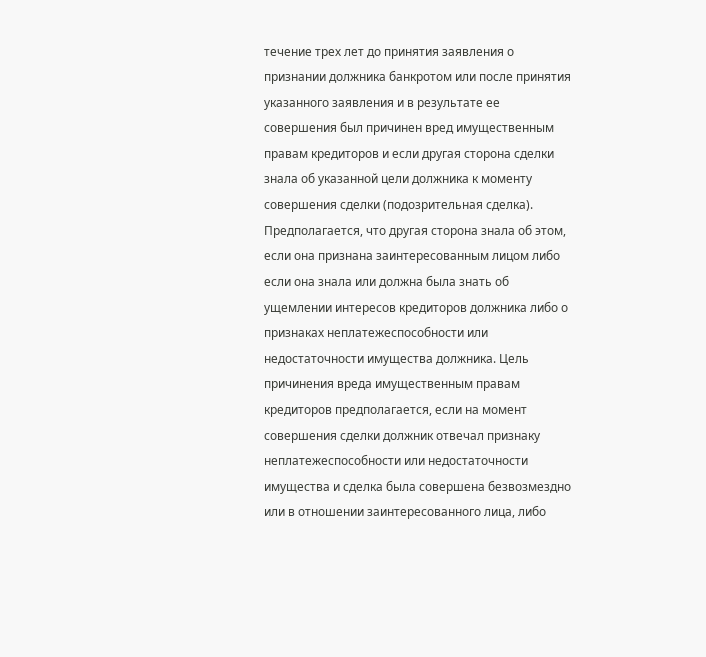течение трех лет до принятия заявления о признании должника банкротом или после принятия указанного заявления и в результате ее совершения был причинен вред имущественным правам кредиторов и если другая сторона сделки знала об указанной цели должника к моменту совершения сделки (подозрительная сделка). Предполагается, что другая сторона знала об этом, если она признана заинтересованным лицом либо если она знала или должна была знать об ущемлении интересов кредиторов должника либо о признаках неплатежеспособности или недостаточности имущества должника. Цель причинения вреда имущественным правам кредиторов предполагается, если на момент совершения сделки должник отвечал признаку неплатежеспособности или недостаточности имущества и сделка была совершена безвозмездно или в отношении заинтересованного лица, либо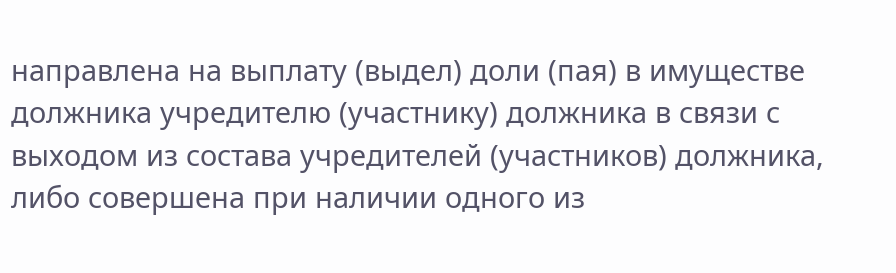направлена на выплату (выдел) доли (пая) в имуществе должника учредителю (участнику) должника в связи с выходом из состава учредителей (участников) должника, либо совершена при наличии одного из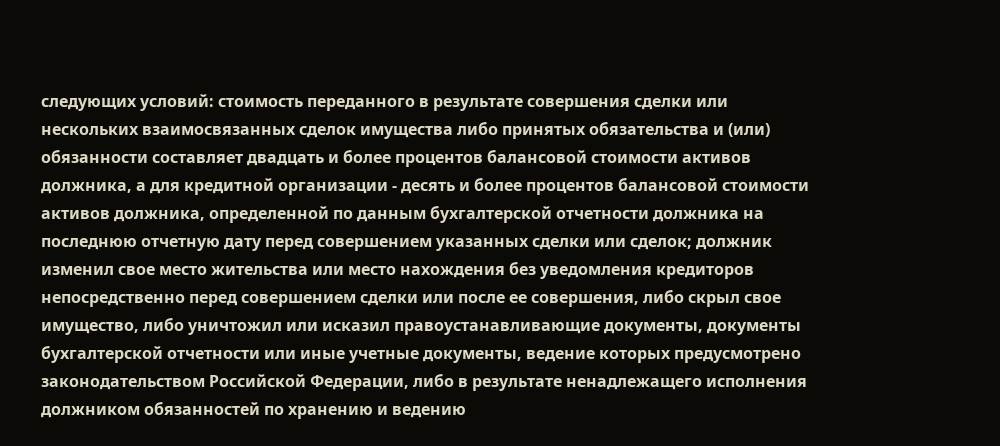следующих условий: стоимость переданного в результате совершения сделки или нескольких взаимосвязанных сделок имущества либо принятых обязательства и (или) обязанности составляет двадцать и более процентов балансовой стоимости активов должника, а для кредитной организации - десять и более процентов балансовой стоимости активов должника, определенной по данным бухгалтерской отчетности должника на последнюю отчетную дату перед совершением указанных сделки или сделок; должник изменил свое место жительства или место нахождения без уведомления кредиторов непосредственно перед совершением сделки или после ее совершения, либо скрыл свое имущество, либо уничтожил или исказил правоустанавливающие документы, документы бухгалтерской отчетности или иные учетные документы, ведение которых предусмотрено законодательством Российской Федерации, либо в результате ненадлежащего исполнения должником обязанностей по хранению и ведению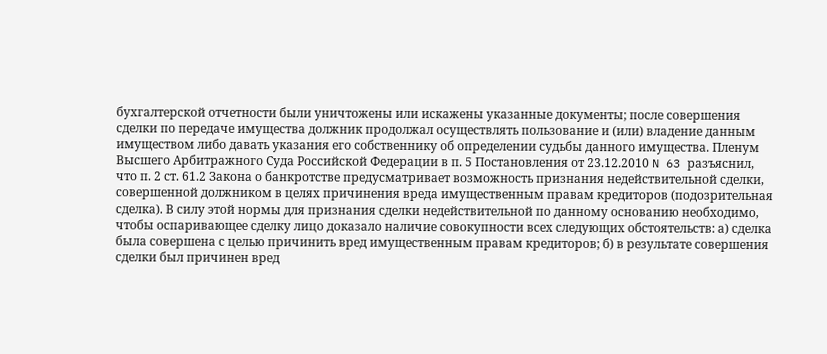бухгалтерской отчетности были уничтожены или искажены указанные документы; после совершения сделки по передаче имущества должник продолжал осуществлять пользование и (или) владение данным имуществом либо давать указания его собственнику об определении судьбы данного имущества. Пленум Высшего Арбитражного Суда Российской Федерации в п. 5 Постановления от 23.12.2010 N 63 разъяснил, что п. 2 ст. 61.2 Закона о банкротстве предусматривает возможность признания недействительной сделки, совершенной должником в целях причинения вреда имущественным правам кредиторов (подозрительная сделка). В силу этой нормы для признания сделки недействительной по данному основанию необходимо, чтобы оспаривающее сделку лицо доказало наличие совокупности всех следующих обстоятельств: а) сделка была совершена с целью причинить вред имущественным правам кредиторов; б) в результате совершения сделки был причинен вред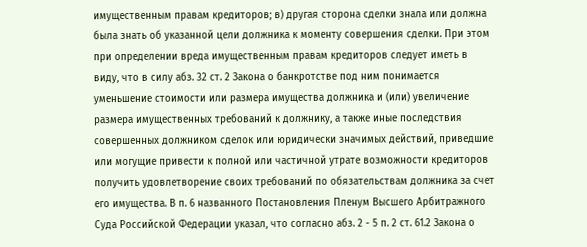имущественным правам кредиторов; в) другая сторона сделки знала или должна была знать об указанной цели должника к моменту совершения сделки. При этом при определении вреда имущественным правам кредиторов следует иметь в виду, что в силу абз. 32 ст. 2 Закона о банкротстве под ним понимается уменьшение стоимости или размера имущества должника и (или) увеличение размера имущественных требований к должнику, а также иные последствия совершенных должником сделок или юридически значимых действий, приведшие или могущие привести к полной или частичной утрате возможности кредиторов получить удовлетворение своих требований по обязательствам должника за счет его имущества. В п. 6 названного Постановления Пленум Высшего Арбитражного Суда Российской Федерации указал, что согласно абз. 2 - 5 п. 2 ст. 61.2 Закона о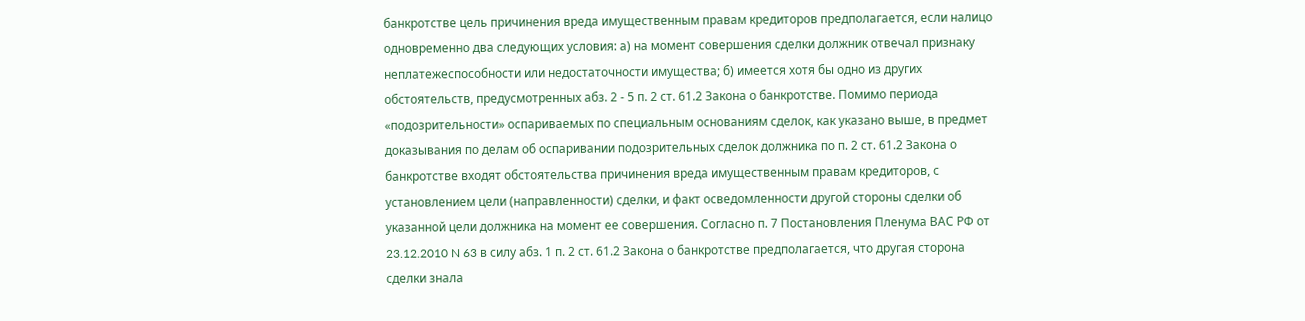банкротстве цель причинения вреда имущественным правам кредиторов предполагается, если налицо одновременно два следующих условия: а) на момент совершения сделки должник отвечал признаку неплатежеспособности или недостаточности имущества; б) имеется хотя бы одно из других обстоятельств, предусмотренных абз. 2 - 5 п. 2 ст. 61.2 Закона о банкротстве. Помимо периода «подозрительности» оспариваемых по специальным основаниям сделок, как указано выше, в предмет доказывания по делам об оспаривании подозрительных сделок должника по п. 2 ст. 61.2 Закона о банкротстве входят обстоятельства причинения вреда имущественным правам кредиторов, с установлением цели (направленности) сделки, и факт осведомленности другой стороны сделки об указанной цели должника на момент ее совершения. Согласно п. 7 Постановления Пленума ВАС РФ от 23.12.2010 N 63 в силу абз. 1 п. 2 ст. 61.2 Закона о банкротстве предполагается, что другая сторона сделки знала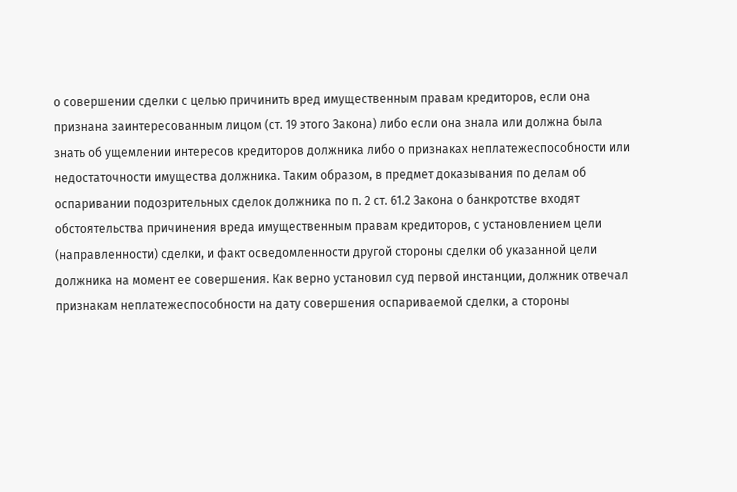о совершении сделки с целью причинить вред имущественным правам кредиторов, если она признана заинтересованным лицом (ст. 19 этого Закона) либо если она знала или должна была знать об ущемлении интересов кредиторов должника либо о признаках неплатежеспособности или недостаточности имущества должника. Таким образом, в предмет доказывания по делам об оспаривании подозрительных сделок должника по п. 2 ст. 61.2 Закона о банкротстве входят обстоятельства причинения вреда имущественным правам кредиторов, с установлением цели (направленности) сделки, и факт осведомленности другой стороны сделки об указанной цели должника на момент ее совершения. Как верно установил суд первой инстанции, должник отвечал признакам неплатежеспособности на дату совершения оспариваемой сделки, а стороны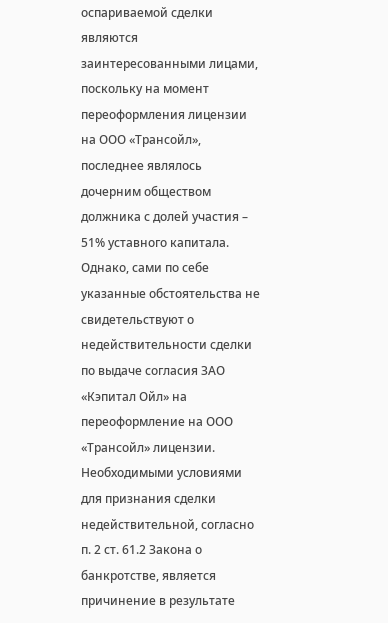оспариваемой сделки являются заинтересованными лицами, поскольку на момент переоформления лицензии на ООО «Трансойл», последнее являлось дочерним обществом должника с долей участия – 51% уставного капитала. Однако, сами по себе указанные обстоятельства не свидетельствуют о недействительности сделки по выдаче согласия ЗАО «Кэпитал Ойл» на переоформление на ООО «Трансойл» лицензии. Необходимыми условиями для признания сделки недействительной, согласно п. 2 ст. 61.2 Закона о банкротстве, является причинение в результате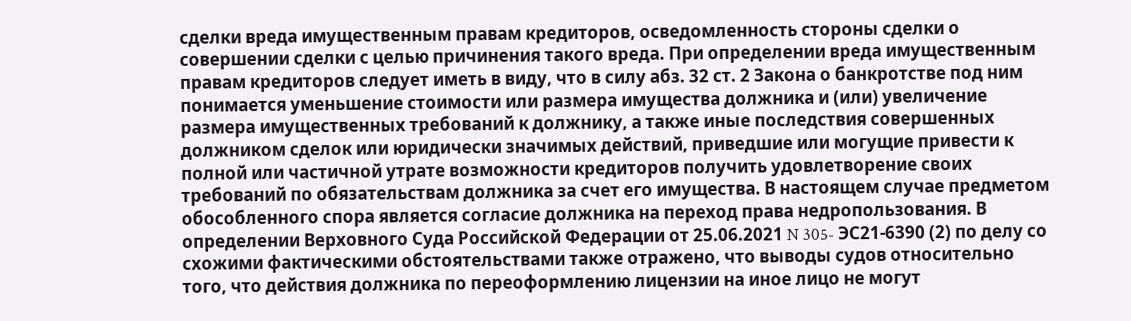сделки вреда имущественным правам кредиторов, осведомленность стороны сделки о совершении сделки с целью причинения такого вреда. При определении вреда имущественным правам кредиторов следует иметь в виду, что в силу абз. 32 ст. 2 Закона о банкротстве под ним понимается уменьшение стоимости или размера имущества должника и (или) увеличение размера имущественных требований к должнику, а также иные последствия совершенных должником сделок или юридически значимых действий, приведшие или могущие привести к полной или частичной утрате возможности кредиторов получить удовлетворение своих требований по обязательствам должника за счет его имущества. В настоящем случае предметом обособленного спора является согласие должника на переход права недропользования. В определении Верховного Суда Российской Федерации от 25.06.2021 N 305- ЭС21-6390 (2) по делу со схожими фактическими обстоятельствами также отражено, что выводы судов относительно того, что действия должника по переоформлению лицензии на иное лицо не могут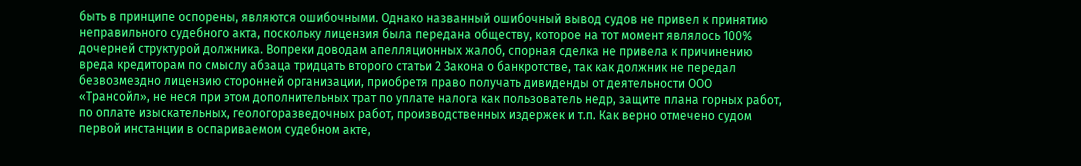быть в принципе оспорены, являются ошибочными. Однако названный ошибочный вывод судов не привел к принятию неправильного судебного акта, поскольку лицензия была передана обществу, которое на тот момент являлось 100% дочерней структурой должника. Вопреки доводам апелляционных жалоб, спорная сделка не привела к причинению вреда кредиторам по смыслу абзаца тридцать второго статьи 2 Закона о банкротстве, так как должник не передал безвозмездно лицензию сторонней организации, приобретя право получать дивиденды от деятельности ООО «Трансойл», не неся при этом дополнительных трат по уплате налога как пользователь недр, защите плана горных работ, по оплате изыскательных, геологоразведочных работ, производственных издержек и т.п. Как верно отмечено судом первой инстанции в оспариваемом судебном акте,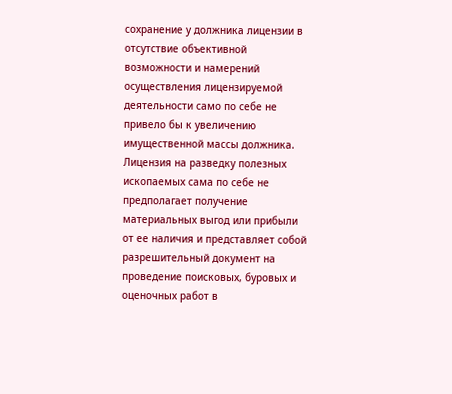сохранение у должника лицензии в отсутствие объективной возможности и намерений осуществления лицензируемой деятельности само по себе не привело бы к увеличению имущественной массы должника. Лицензия на разведку полезных ископаемых сама по себе не предполагает получение материальных выгод или прибыли от ее наличия и представляет собой разрешительный документ на проведение поисковых, буровых и оценочных работ в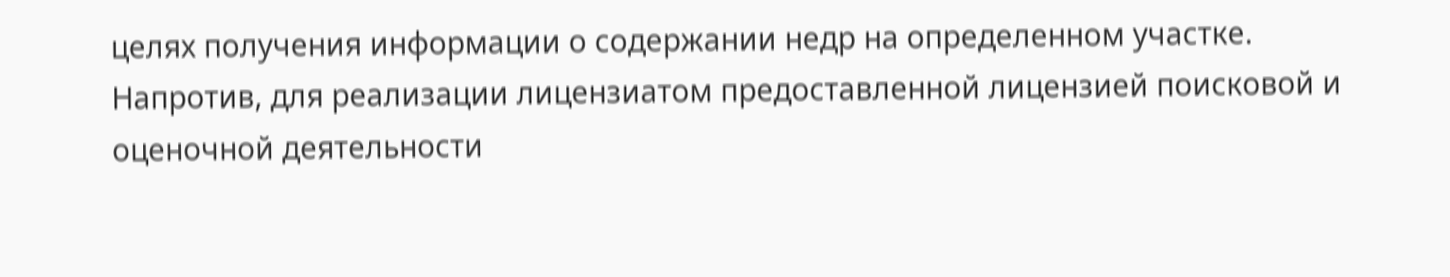целях получения информации о содержании недр на определенном участке. Напротив, для реализации лицензиатом предоставленной лицензией поисковой и оценочной деятельности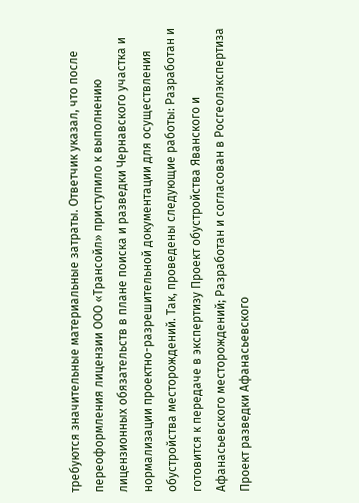требуются значительные материальные затраты. Ответчик указал, что после переоформления лицензии ООО «Трансойл» приступило к выполнению лицензионных обязательств в плане поиска и разведки Чернавского участка и нормализации проектно-разрешительной документации для осуществления обустройства месторождений. Так, проведены следующие работы: Разработан и готовится к передаче в экспертизу Проект обустройства Яванского и Афанасьевского месторождений; Разработан и согласован в Росгеолэкспертиза Проект разведки Афанасьевского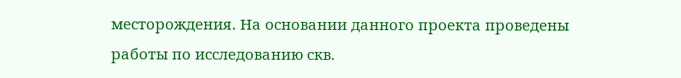месторождения. На основании данного проекта проведены работы по исследованию скв.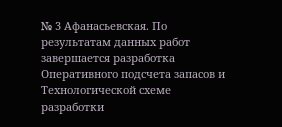№ 3 Афанасьевская. По результатам данных работ завершается разработка Оперативного подсчета запасов и Технологической схеме разработки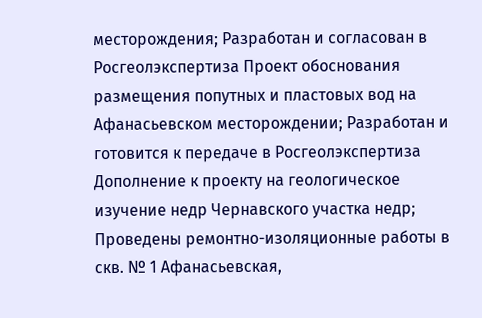месторождения; Разработан и согласован в Росгеолэкспертиза Проект обоснования размещения попутных и пластовых вод на Афанасьевском месторождении; Разработан и готовится к передаче в Росгеолэкспертиза Дополнение к проекту на геологическое изучение недр Чернавского участка недр; Проведены ремонтно-изоляционные работы в скв. № 1 Афанасьевская,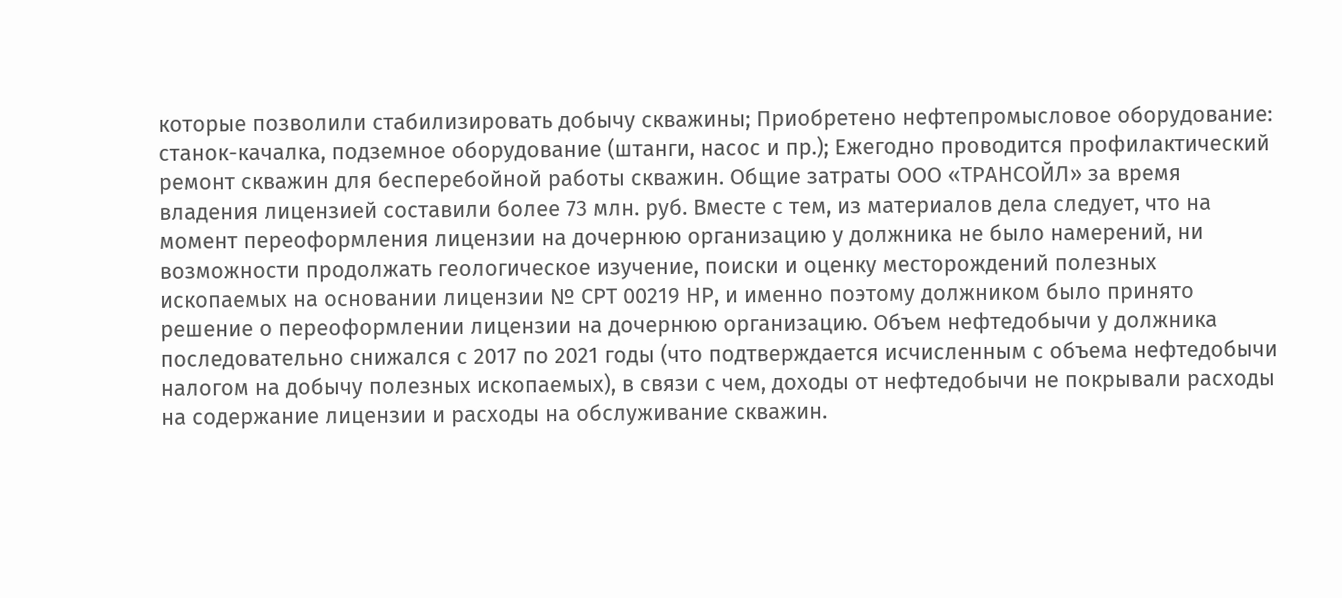которые позволили стабилизировать добычу скважины; Приобретено нефтепромысловое оборудование: станок-качалка, подземное оборудование (штанги, насос и пр.); Ежегодно проводится профилактический ремонт скважин для бесперебойной работы скважин. Общие затраты ООО «ТРАНСОЙЛ» за время владения лицензией составили более 73 млн. руб. Вместе с тем, из материалов дела следует, что на момент переоформления лицензии на дочернюю организацию у должника не было намерений, ни возможности продолжать геологическое изучение, поиски и оценку месторождений полезных ископаемых на основании лицензии № СРТ 00219 НР, и именно поэтому должником было принято решение о переоформлении лицензии на дочернюю организацию. Объем нефтедобычи у должника последовательно снижался с 2017 по 2021 годы (что подтверждается исчисленным с объема нефтедобычи налогом на добычу полезных ископаемых), в связи с чем, доходы от нефтедобычи не покрывали расходы на содержание лицензии и расходы на обслуживание скважин.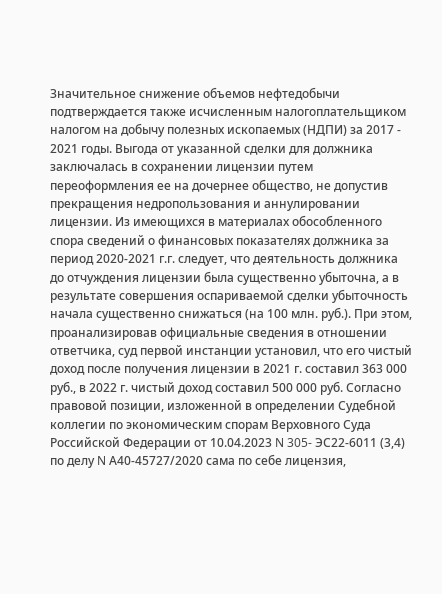Значительное снижение объемов нефтедобычи подтверждается также исчисленным налогоплательщиком налогом на добычу полезных ископаемых (НДПИ) за 2017 - 2021 годы. Выгода от указанной сделки для должника заключалась в сохранении лицензии путем переоформления ее на дочернее общество, не допустив прекращения недропользования и аннулировании лицензии. Из имеющихся в материалах обособленного спора сведений о финансовых показателях должника за период 2020-2021 г.г. следует, что деятельность должника до отчуждения лицензии была существенно убыточна, а в результате совершения оспариваемой сделки убыточность начала существенно снижаться (на 100 млн. руб.). При этом, проанализировав официальные сведения в отношении ответчика, суд первой инстанции установил, что его чистый доход после получения лицензии в 2021 г. составил 363 000 руб., в 2022 г. чистый доход составил 500 000 руб. Согласно правовой позиции, изложенной в определении Судебной коллегии по экономическим спорам Верховного Суда Российской Федерации от 10.04.2023 N 305- ЭС22-6011 (3,4) по делу N А40-45727/2020 сама по себе лицензия,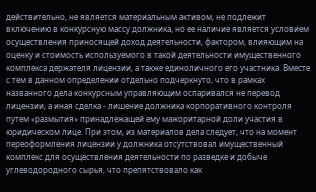действительно, не является материальным активом, не подлежит включению в конкурсную массу должника, но ее наличие является условием осуществления приносящей доход деятельности, фактором, влияющим на оценку и стоимость используемого в такой деятельности имущественного комплекса держателя лицензии, а также единоличного его участника. Вместе с тем в данном определении отдельно подчеркнуто, что в рамках названного дела конкурсным управляющим оспаривался не перевод лицензии, а иная сделка - лишение должника корпоративного контроля путем «размытия» принадлежащей ему мажоритарной доли участия в юридическом лице. При этом, из материалов дела следует, что на момент переоформления лицензии у должника отсутствовал имущественный комплекс для осуществления деятельности по разведке и добыче углеводородного сырья, что препятствовало как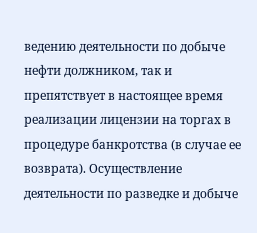ведению деятельности по добыче нефти должником, так и препятствует в настоящее время реализации лицензии на торгах в процедуре банкротства (в случае ее возврата). Осуществление деятельности по разведке и добыче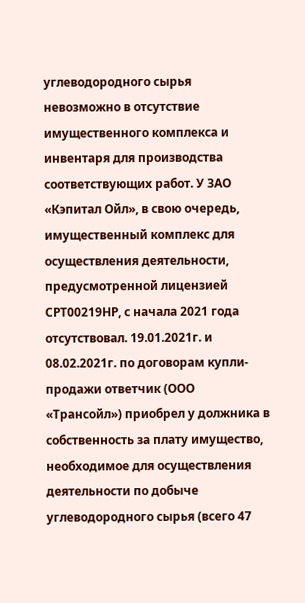углеводородного сырья невозможно в отсутствие имущественного комплекса и инвентаря для производства соответствующих работ. У ЗАО «Кэпитал Ойл», в свою очередь, имущественный комплекс для осуществления деятельности, предусмотренной лицензией СРТ00219НР, с начала 2021 года отсутствовал. 19.01.2021г. и 08.02.2021г. по договорам купли-продажи ответчик (ООО «Трансойл») приобрел у должника в собственность за плату имущество, необходимое для осуществления деятельности по добыче углеводородного сырья (всего 47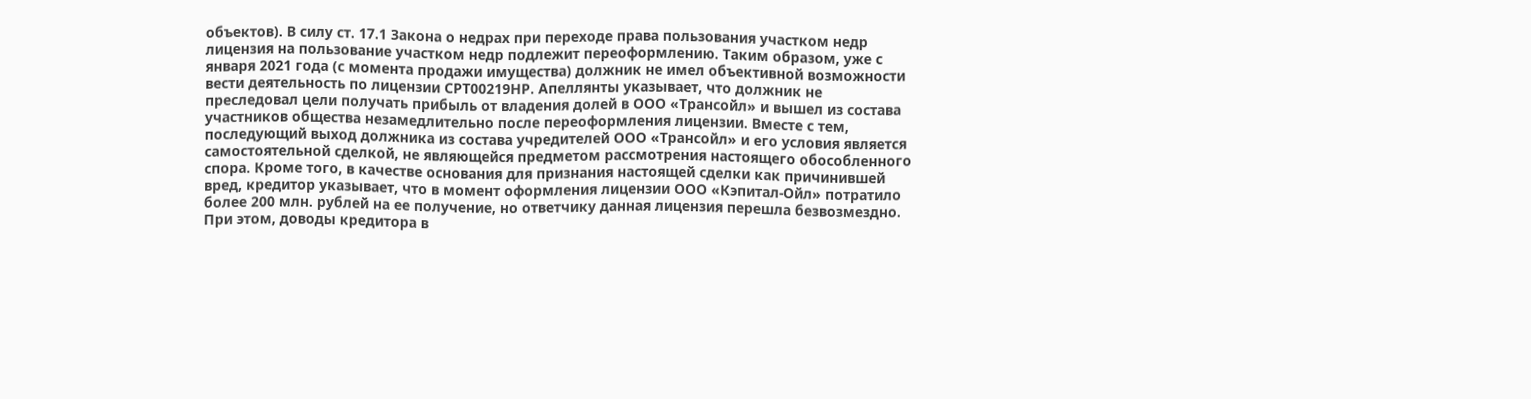объектов). В силу ст. 17.1 Закона о недрах при переходе права пользования участком недр лицензия на пользование участком недр подлежит переоформлению. Таким образом, уже с января 2021 года (с момента продажи имущества) должник не имел объективной возможности вести деятельность по лицензии СРТ00219НР. Апеллянты указывает, что должник не преследовал цели получать прибыль от владения долей в ООО «Трансойл» и вышел из состава участников общества незамедлительно после переоформления лицензии. Вместе с тем, последующий выход должника из состава учредителей ООО «Трансойл» и его условия является самостоятельной сделкой, не являющейся предметом рассмотрения настоящего обособленного спора. Кроме того, в качестве основания для признания настоящей сделки как причинившей вред, кредитор указывает, что в момент оформления лицензии ООО «Кэпитал-Ойл» потратило более 200 млн. рублей на ее получение, но ответчику данная лицензия перешла безвозмездно. При этом, доводы кредитора в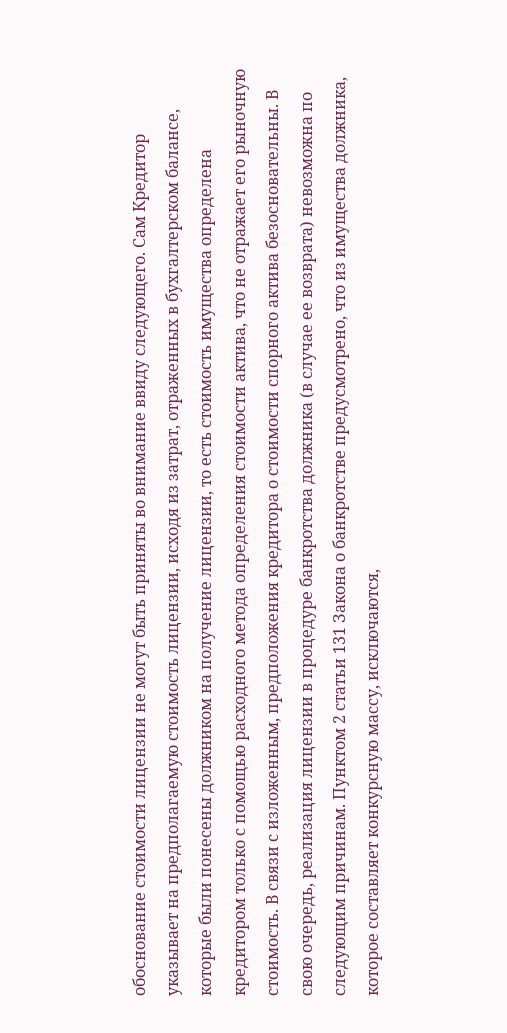обоснование стоимости лицензии не могут быть приняты во внимание ввиду следующего. Сам Кредитор указывает на предполагаемую стоимость лицензии, исходя из затрат, отраженных в бухгалтерском балансе, которые были понесены должником на получение лицензии, то есть стоимость имущества определена кредитором только с помощью расходного метода определения стоимости актива, что не отражает его рыночную стоимость. В связи с изложенным, предположения кредитора о стоимости спорного актива безосновательны. В свою очередь, реализация лицензии в процедуре банкротства должника (в случае ее возврата) невозможна по следующим причинам. Пунктом 2 статьи 131 Закона о банкротстве предусмотрено, что из имущества должника, которое составляет конкурсную массу, исключаются,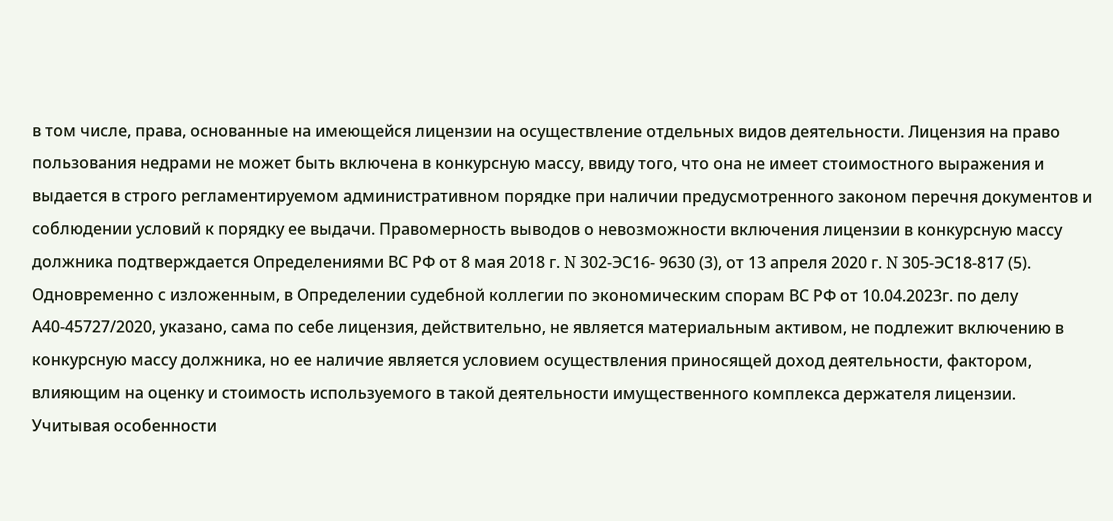в том числе, права, основанные на имеющейся лицензии на осуществление отдельных видов деятельности. Лицензия на право пользования недрами не может быть включена в конкурсную массу, ввиду того, что она не имеет стоимостного выражения и выдается в строго регламентируемом административном порядке при наличии предусмотренного законом перечня документов и соблюдении условий к порядку ее выдачи. Правомерность выводов о невозможности включения лицензии в конкурсную массу должника подтверждается Определениями ВС РФ от 8 мая 2018 г. N 302-ЭС16- 9630 (3), от 13 апреля 2020 г. N 305-ЭС18-817 (5). Одновременно с изложенным, в Определении судебной коллегии по экономическим спорам ВС РФ от 10.04.2023г. по делу А40-45727/2020, указано, сама по себе лицензия, действительно, не является материальным активом, не подлежит включению в конкурсную массу должника, но ее наличие является условием осуществления приносящей доход деятельности, фактором, влияющим на оценку и стоимость используемого в такой деятельности имущественного комплекса держателя лицензии. Учитывая особенности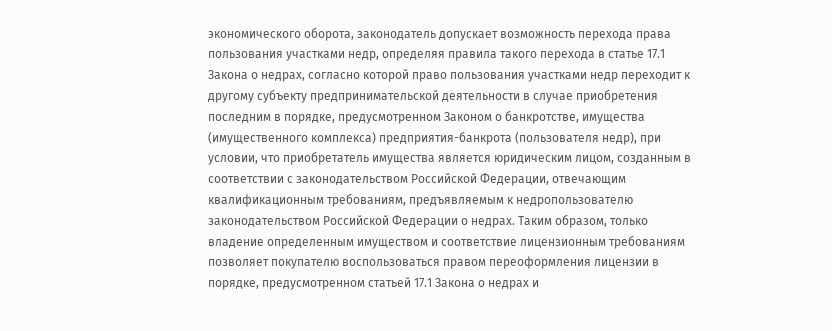экономического оборота, законодатель допускает возможность перехода права пользования участками недр, определяя правила такого перехода в статье 17.1 Закона о недрах, согласно которой право пользования участками недр переходит к другому субъекту предпринимательской деятельности в случае приобретения последним в порядке, предусмотренном Законом о банкротстве, имущества (имущественного комплекса) предприятия-банкрота (пользователя недр), при условии, что приобретатель имущества является юридическим лицом, созданным в соответствии с законодательством Российской Федерации, отвечающим квалификационным требованиям, предъявляемым к недропользователю законодательством Российской Федерации о недрах. Таким образом, только владение определенным имуществом и соответствие лицензионным требованиям позволяет покупателю воспользоваться правом переоформления лицензии в порядке, предусмотренном статьей 17.1 Закона о недрах и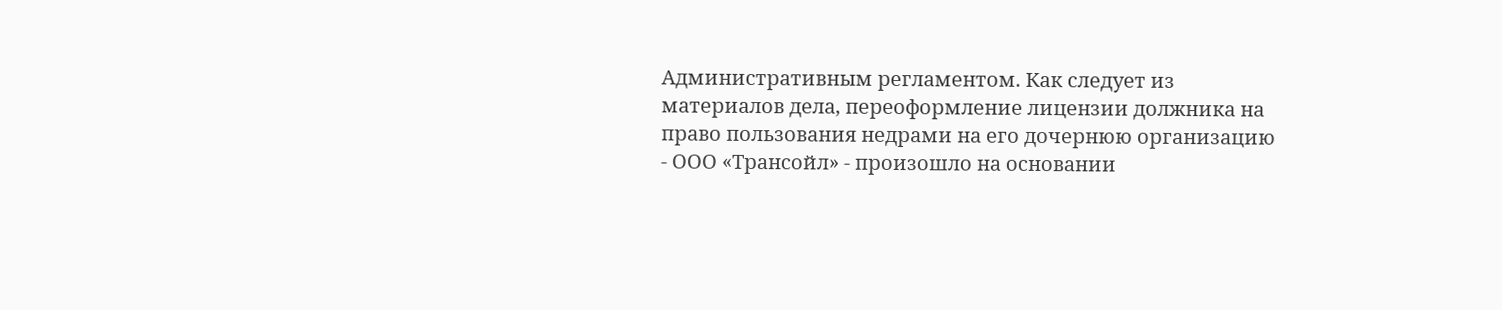Административным регламентом. Как следует из материалов дела, переоформление лицензии должника на право пользования недрами на его дочернюю организацию - ООО «Трансойл» - произошло на основании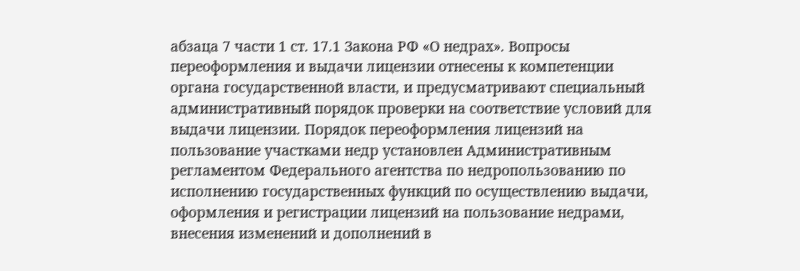абзаца 7 части 1 ст. 17.1 Закона РФ «О недрах». Вопросы переоформления и выдачи лицензии отнесены к компетенции органа государственной власти, и предусматривают специальный административный порядок проверки на соответствие условий для выдачи лицензии. Порядок переоформления лицензий на пользование участками недр установлен Административным регламентом Федерального агентства по недропользованию по исполнению государственных функций по осуществлению выдачи, оформления и регистрации лицензий на пользование недрами, внесения изменений и дополнений в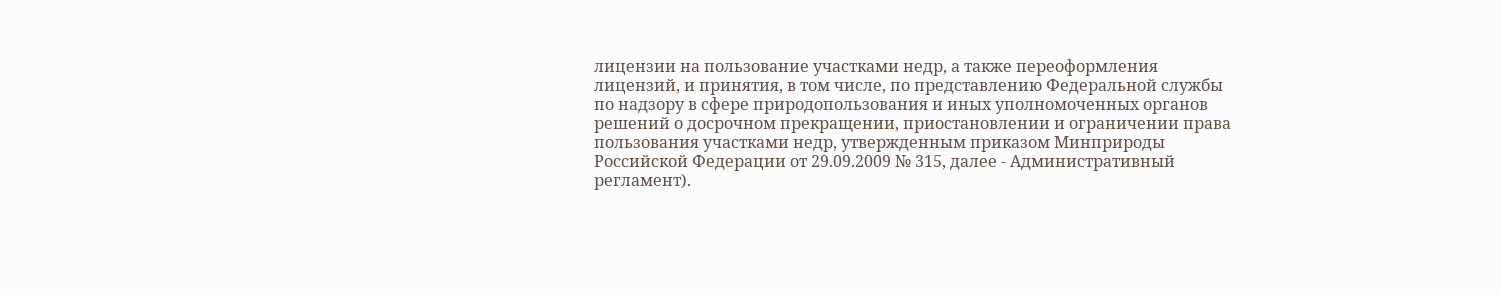лицензии на пользование участками недр, а также переоформления лицензий, и принятия, в том числе, по представлению Федеральной службы по надзору в сфере природопользования и иных уполномоченных органов решений о досрочном прекращении, приостановлении и ограничении права пользования участками недр, утвержденным приказом Минприроды Российской Федерации от 29.09.2009 № 315, далее - Административный регламент).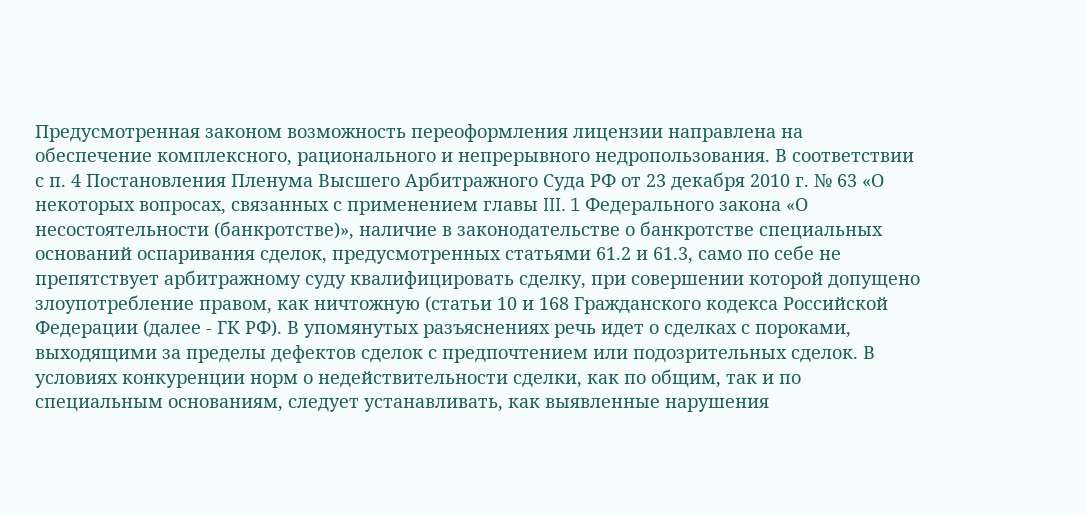Предусмотренная законом возможность переоформления лицензии направлена на обеспечение комплексного, рационального и непрерывного недропользования. В соответствии с п. 4 Постановления Пленума Высшего Арбитражного Суда РФ от 23 декабря 2010 г. № 63 «О некоторых вопросах, связанных с применением главы III. 1 Федерального закона «О несостоятельности (банкротстве)», наличие в законодательстве о банкротстве специальных оснований оспаривания сделок, предусмотренных статьями 61.2 и 61.3, само по себе не препятствует арбитражному суду квалифицировать сделку, при совершении которой допущено злоупотребление правом, как ничтожную (статьи 10 и 168 Гражданского кодекса Российской Федерации (далее - ГК РФ). В упомянутых разъяснениях речь идет о сделках с пороками, выходящими за пределы дефектов сделок с предпочтением или подозрительных сделок. В условиях конкуренции норм о недействительности сделки, как по общим, так и по специальным основаниям, следует устанавливать, как выявленные нарушения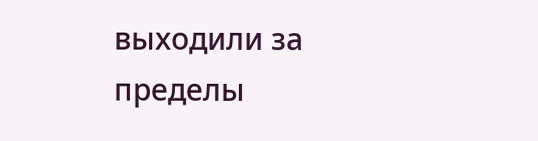выходили за пределы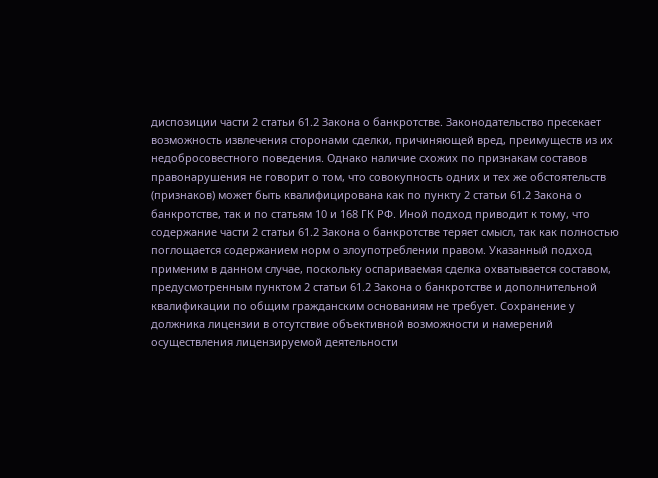диспозиции части 2 статьи 61.2 Закона о банкротстве. Законодательство пресекает возможность извлечения сторонами сделки, причиняющей вред, преимуществ из их недобросовестного поведения. Однако наличие схожих по признакам составов правонарушения не говорит о том, что совокупность одних и тех же обстоятельств (признаков) может быть квалифицирована как по пункту 2 статьи 61.2 Закона о банкротстве, так и по статьям 10 и 168 ГК РФ. Иной подход приводит к тому, что содержание части 2 статьи 61.2 Закона о банкротстве теряет смысл, так как полностью поглощается содержанием норм о злоупотреблении правом. Указанный подход применим в данном случае, поскольку оспариваемая сделка охватывается составом, предусмотренным пунктом 2 статьи 61.2 Закона о банкротстве и дополнительной квалификации по общим гражданским основаниям не требует. Сохранение у должника лицензии в отсутствие объективной возможности и намерений осуществления лицензируемой деятельности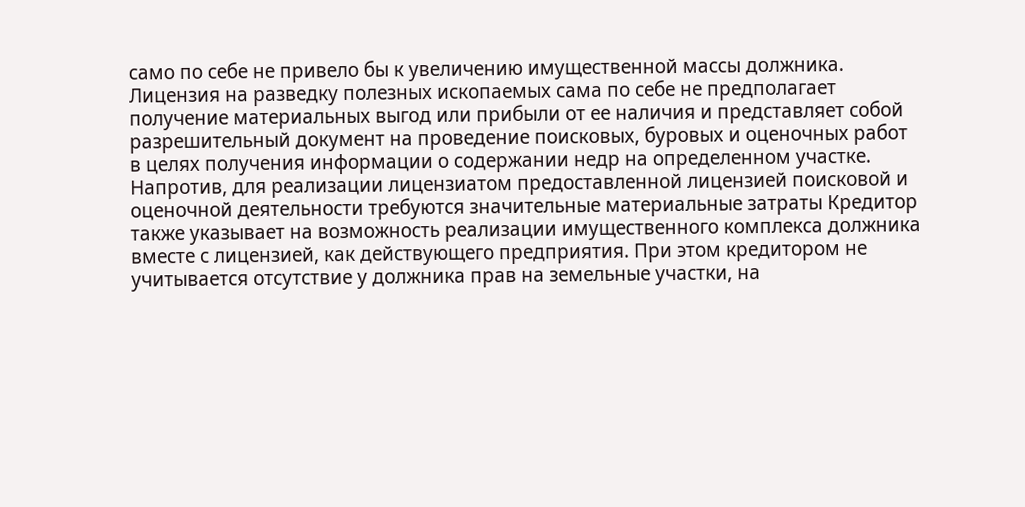само по себе не привело бы к увеличению имущественной массы должника. Лицензия на разведку полезных ископаемых сама по себе не предполагает получение материальных выгод или прибыли от ее наличия и представляет собой разрешительный документ на проведение поисковых, буровых и оценочных работ в целях получения информации о содержании недр на определенном участке. Напротив, для реализации лицензиатом предоставленной лицензией поисковой и оценочной деятельности требуются значительные материальные затраты Кредитор также указывает на возможность реализации имущественного комплекса должника вместе с лицензией, как действующего предприятия. При этом кредитором не учитывается отсутствие у должника прав на земельные участки, на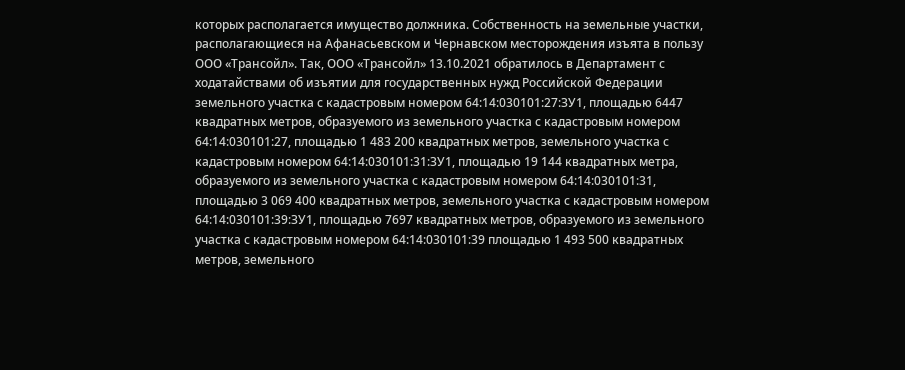которых располагается имущество должника. Собственность на земельные участки, располагающиеся на Афанасьевском и Чернавском месторождения изъята в пользу ООО «Трансойл». Так, ООО «Трансойл» 13.10.2021 обратилось в Департамент с ходатайствами об изъятии для государственных нужд Российской Федерации земельного участка с кадастровым номером 64:14:030101:27:ЗУ1, площадью 6447 квадратных метров, образуемого из земельного участка с кадастровым номером 64:14:030101:27, площадью 1 483 200 квадратных метров, земельного участка с кадастровым номером 64:14:030101:31:ЗУ1, площадью 19 144 квадратных метра, образуемого из земельного участка с кадастровым номером 64:14:030101:31, площадью 3 069 400 квадратных метров, земельного участка с кадастровым номером 64:14:030101:39:ЗУ1, площадью 7697 квадратных метров, образуемого из земельного участка с кадастровым номером 64:14:030101:39 площадью 1 493 500 квадратных метров, земельного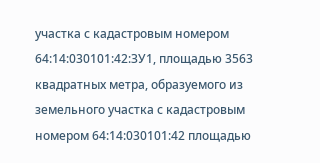участка с кадастровым номером 64:14:030101:42:ЗУ1, площадью 3563 квадратных метра, образуемого из земельного участка с кадастровым номером 64:14:030101:42 площадью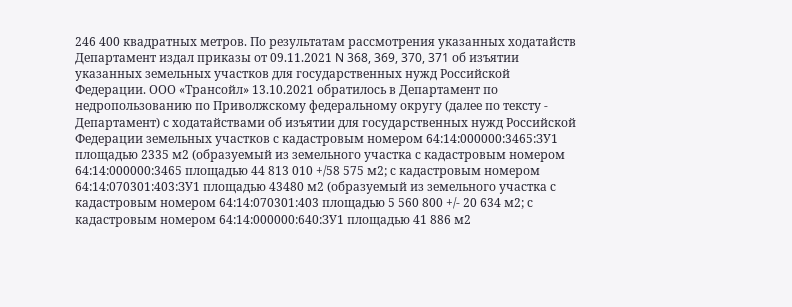246 400 квадратных метров. По результатам рассмотрения указанных ходатайств Департамент издал приказы от 09.11.2021 N 368, 369, 370, 371 об изъятии указанных земельных участков для государственных нужд Российской Федерации. ООО «Трансойл» 13.10.2021 обратилось в Департамент по недропользованию по Приволжскому федеральному округу (далее по тексту - Департамент) с ходатайствами об изъятии для государственных нужд Российской Федерации земельных участков с кадастровым номером 64:14:000000:3465:ЗУ1 площадью 2335 м2 (образуемый из земельного участка с кадастровым номером 64:14:000000:3465 площадью 44 813 010 +/58 575 м2; с кадастровым номером 64:14:070301:403:ЗУ1 площадью 43480 м2 (образуемый из земельного участка с кадастровым номером 64:14:070301:403 площадью 5 560 800 +/- 20 634 м2; с кадастровым номером 64:14:000000:640:ЗУ1 площадью 41 886 м2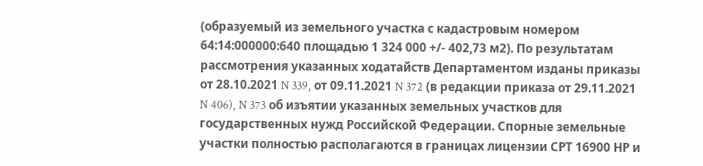(образуемый из земельного участка с кадастровым номером 64:14:000000:640 площадью 1 324 000 +/- 402,73 м2). По результатам рассмотрения указанных ходатайств Департаментом изданы приказы от 28.10.2021 N 339, от 09.11.2021 N 372 (в редакции приказа от 29.11.2021 N 406), N 373 об изъятии указанных земельных участков для государственных нужд Российской Федерации. Спорные земельные участки полностью располагаются в границах лицензии СРТ 16900 НР и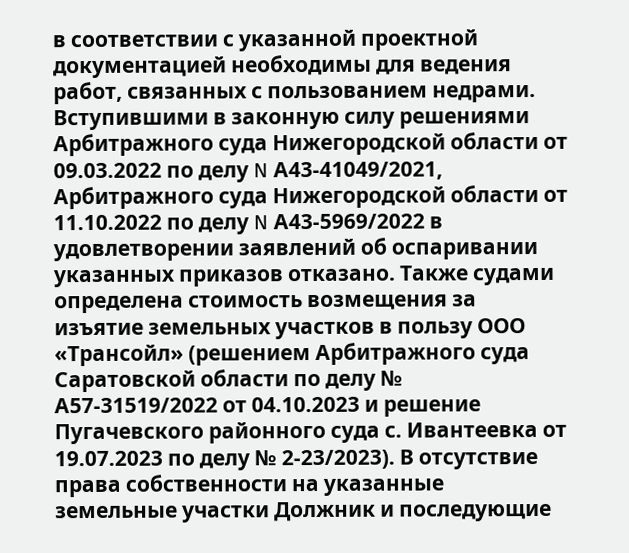в соответствии с указанной проектной документацией необходимы для ведения работ, связанных с пользованием недрами. Вступившими в законную силу решениями Арбитражного суда Нижегородской области от 09.03.2022 по делу N А43-41049/2021, Арбитражного суда Нижегородской области от 11.10.2022 по делу N А43-5969/2022 в удовлетворении заявлений об оспаривании указанных приказов отказано. Также судами определена стоимость возмещения за изъятие земельных участков в пользу ООО «Трансойл» (решением Арбитражного суда Саратовской области по делу № А57-31519/2022 от 04.10.2023 и решение Пугачевского районного суда с. Ивантеевка от 19.07.2023 по делу № 2-23/2023). В отсутствие права собственности на указанные земельные участки Должник и последующие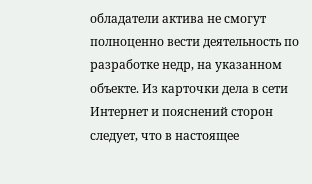обладатели актива не смогут полноценно вести деятельность по разработке недр, на указанном объекте. Из карточки дела в сети Интернет и пояснений сторон следует, что в настоящее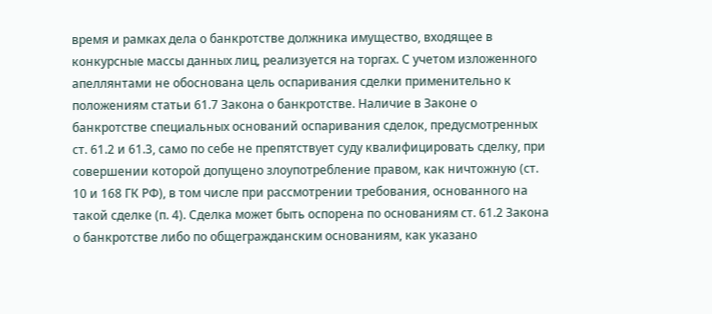время и рамках дела о банкротстве должника имущество, входящее в конкурсные массы данных лиц, реализуется на торгах. С учетом изложенного апеллянтами не обоснована цель оспаривания сделки применительно к положениям статьи 61.7 Закона о банкротстве. Наличие в Законе о банкротстве специальных оснований оспаривания сделок, предусмотренных ст. 61.2 и 61.3, само по себе не препятствует суду квалифицировать сделку, при совершении которой допущено злоупотребление правом, как ничтожную (ст. 10 и 168 ГК РФ), в том числе при рассмотрении требования, основанного на такой сделке (п. 4). Сделка может быть оспорена по основаниям ст. 61.2 Закона о банкротстве либо по общегражданским основаниям, как указано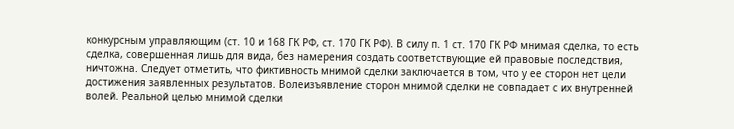конкурсным управляющим (ст. 10 и 168 ГК РФ, ст. 170 ГК РФ). В силу п. 1 ст. 170 ГК РФ мнимая сделка, то есть сделка, совершенная лишь для вида, без намерения создать соответствующие ей правовые последствия, ничтожна. Следует отметить, что фиктивность мнимой сделки заключается в том, что у ее сторон нет цели достижения заявленных результатов. Волеизъявление сторон мнимой сделки не совпадает с их внутренней волей. Реальной целью мнимой сделки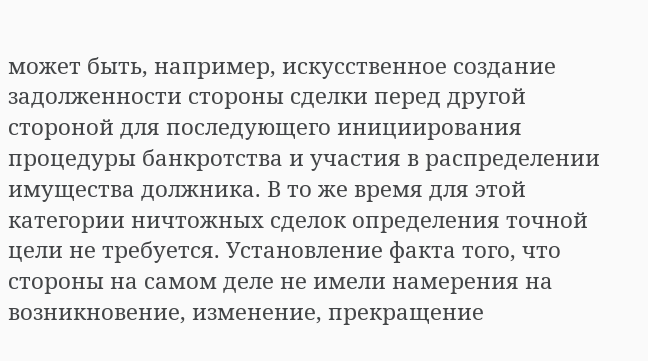может быть, например, искусственное создание задолженности стороны сделки перед другой стороной для последующего инициирования процедуры банкротства и участия в распределении имущества должника. В то же время для этой категории ничтожных сделок определения точной цели не требуется. Установление факта того, что стороны на самом деле не имели намерения на возникновение, изменение, прекращение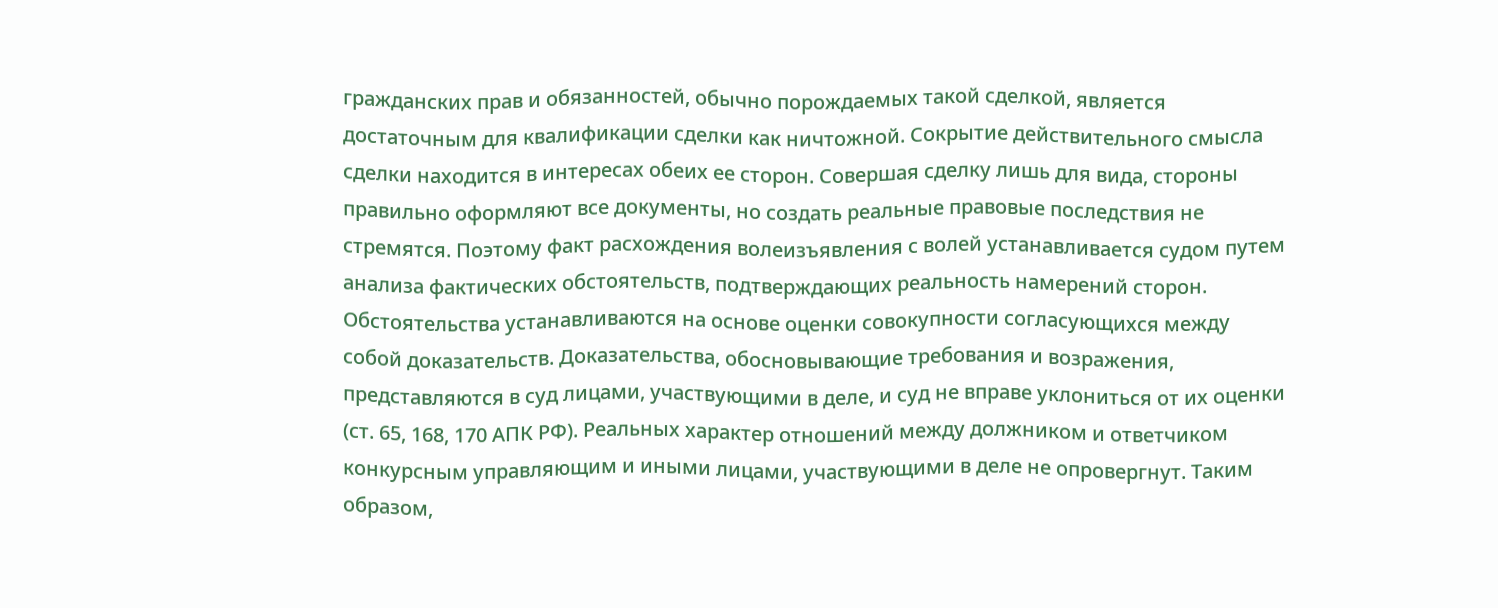гражданских прав и обязанностей, обычно порождаемых такой сделкой, является достаточным для квалификации сделки как ничтожной. Сокрытие действительного смысла сделки находится в интересах обеих ее сторон. Совершая сделку лишь для вида, стороны правильно оформляют все документы, но создать реальные правовые последствия не стремятся. Поэтому факт расхождения волеизъявления с волей устанавливается судом путем анализа фактических обстоятельств, подтверждающих реальность намерений сторон. Обстоятельства устанавливаются на основе оценки совокупности согласующихся между собой доказательств. Доказательства, обосновывающие требования и возражения, представляются в суд лицами, участвующими в деле, и суд не вправе уклониться от их оценки (ст. 65, 168, 170 АПК РФ). Реальных характер отношений между должником и ответчиком конкурсным управляющим и иными лицами, участвующими в деле не опровергнут. Таким образом,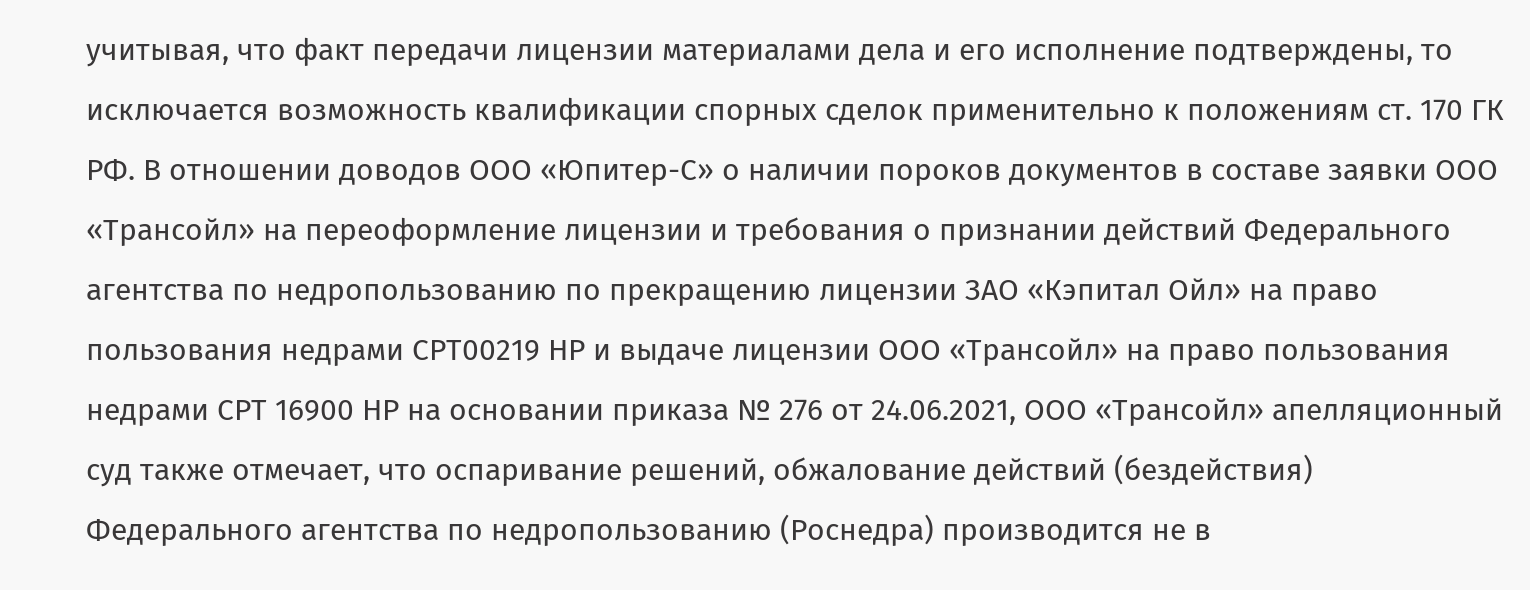учитывая, что факт передачи лицензии материалами дела и его исполнение подтверждены, то исключается возможность квалификации спорных сделок применительно к положениям ст. 170 ГК РФ. В отношении доводов ООО «Юпитер-С» о наличии пороков документов в составе заявки ООО «Трансойл» на переоформление лицензии и требования о признании действий Федерального агентства по недропользованию по прекращению лицензии ЗАО «Кэпитал Ойл» на право пользования недрами СРТ00219 НР и выдаче лицензии ООО «Трансойл» на право пользования недрами СРТ 16900 НР на основании приказа № 276 от 24.06.2021, ООО «Трансойл» апелляционный суд также отмечает, что оспаривание решений, обжалование действий (бездействия) Федерального агентства по недропользованию (Роснедра) производится не в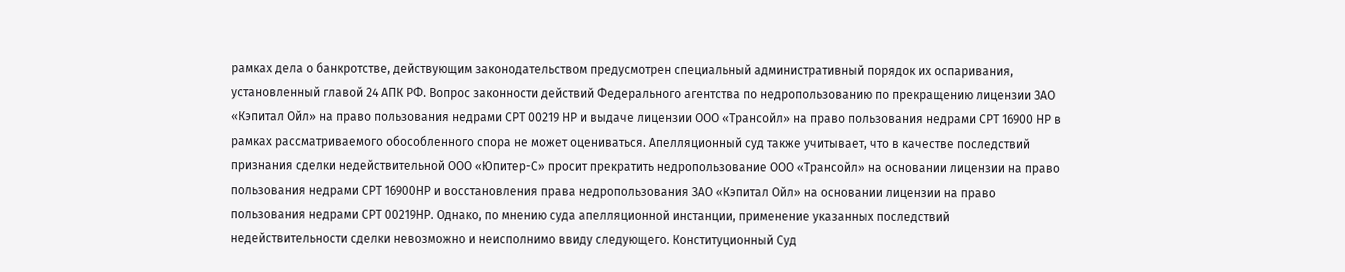рамках дела о банкротстве, действующим законодательством предусмотрен специальный административный порядок их оспаривания, установленный главой 24 АПК РФ. Вопрос законности действий Федерального агентства по недропользованию по прекращению лицензии ЗАО «Кэпитал Ойл» на право пользования недрами СРТ 00219 НР и выдаче лицензии ООО «Трансойл» на право пользования недрами СРТ 16900 НР в рамках рассматриваемого обособленного спора не может оцениваться. Апелляционный суд также учитывает, что в качестве последствий признания сделки недействительной ООО «Юпитер-С» просит прекратить недропользование ООО «Трансойл» на основании лицензии на право пользования недрами СРТ 16900НР и восстановления права недропользования ЗАО «Кэпитал Ойл» на основании лицензии на право пользования недрами СРТ 00219НР. Однако, по мнению суда апелляционной инстанции, применение указанных последствий недействительности сделки невозможно и неисполнимо ввиду следующего. Конституционный Суд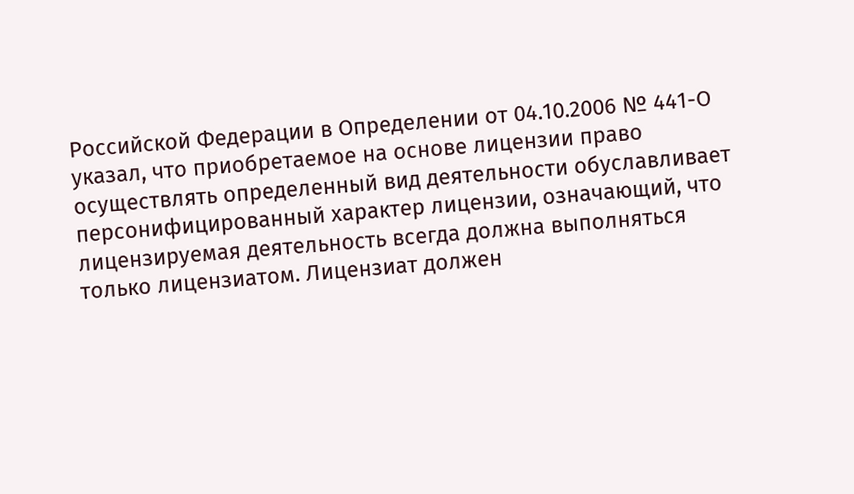Российской Федерации в Определении от 04.10.2006 № 441-О указал, что приобретаемое на основе лицензии право осуществлять определенный вид деятельности обуславливает персонифицированный характер лицензии, означающий, что лицензируемая деятельность всегда должна выполняться только лицензиатом. Лицензиат должен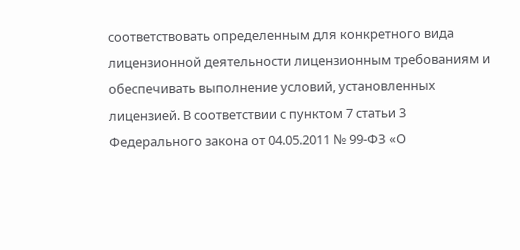соответствовать определенным для конкретного вида лицензионной деятельности лицензионным требованиям и обеспечивать выполнение условий, установленных лицензией. В соответствии с пунктом 7 статьи 3 Федерального закона от 04.05.2011 № 99-ФЗ «О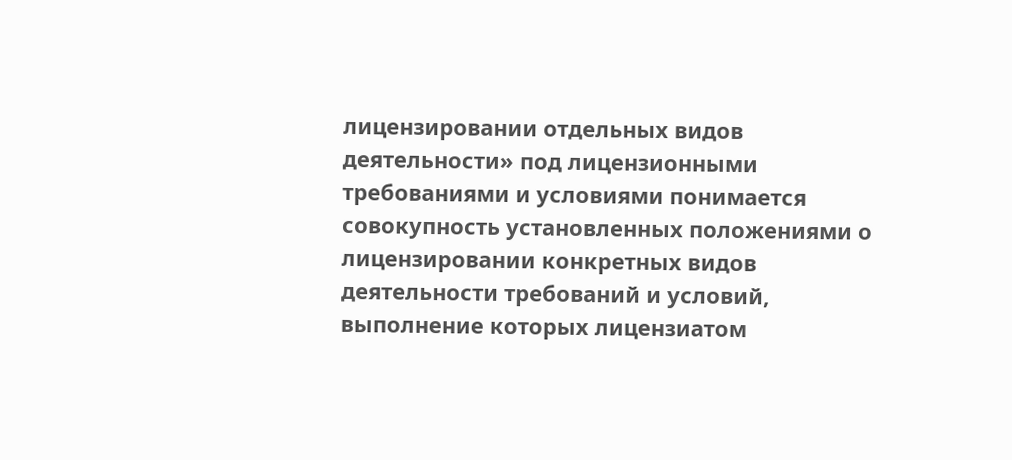лицензировании отдельных видов деятельности» под лицензионными требованиями и условиями понимается совокупность установленных положениями о лицензировании конкретных видов деятельности требований и условий, выполнение которых лицензиатом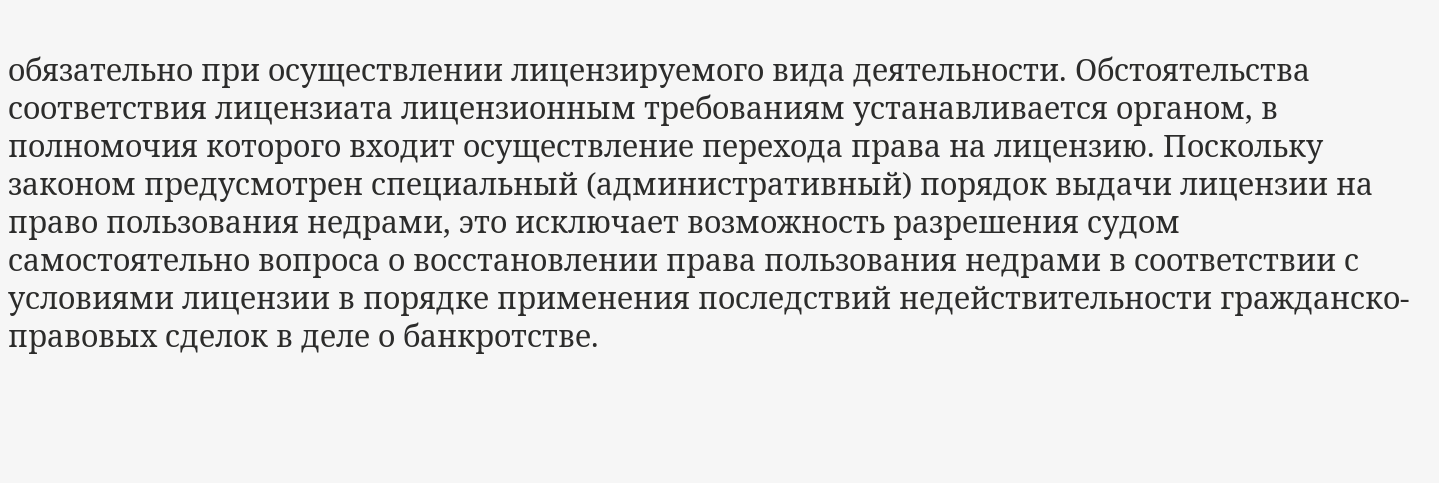обязательно при осуществлении лицензируемого вида деятельности. Обстоятельства соответствия лицензиата лицензионным требованиям устанавливается органом, в полномочия которого входит осуществление перехода права на лицензию. Поскольку законом предусмотрен специальный (административный) порядок выдачи лицензии на право пользования недрами, это исключает возможность разрешения судом самостоятельно вопроса о восстановлении права пользования недрами в соответствии с условиями лицензии в порядке применения последствий недействительности гражданско-правовых сделок в деле о банкротстве.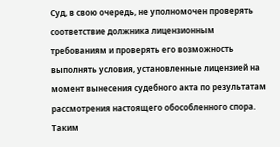Суд, в свою очередь, не уполномочен проверять соответствие должника лицензионным требованиям и проверять его возможность выполнять условия, установленные лицензией на момент вынесения судебного акта по результатам рассмотрения настоящего обособленного спора. Таким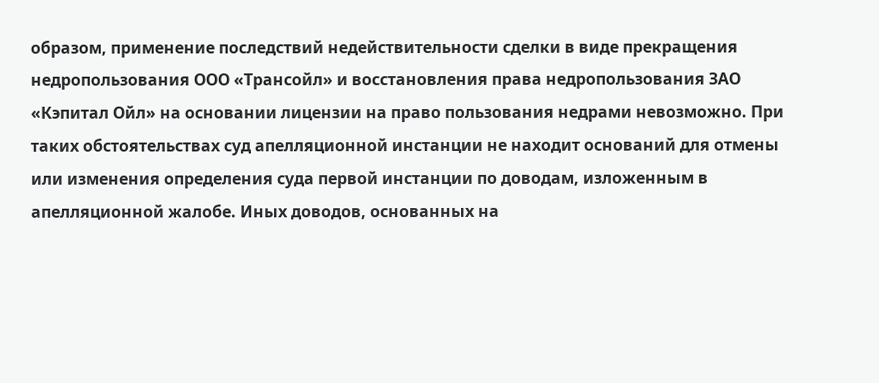образом, применение последствий недействительности сделки в виде прекращения недропользования ООО «Трансойл» и восстановления права недропользования ЗАО «Кэпитал Ойл» на основании лицензии на право пользования недрами невозможно. При таких обстоятельствах суд апелляционной инстанции не находит оснований для отмены или изменения определения суда первой инстанции по доводам, изложенным в апелляционной жалобе. Иных доводов, основанных на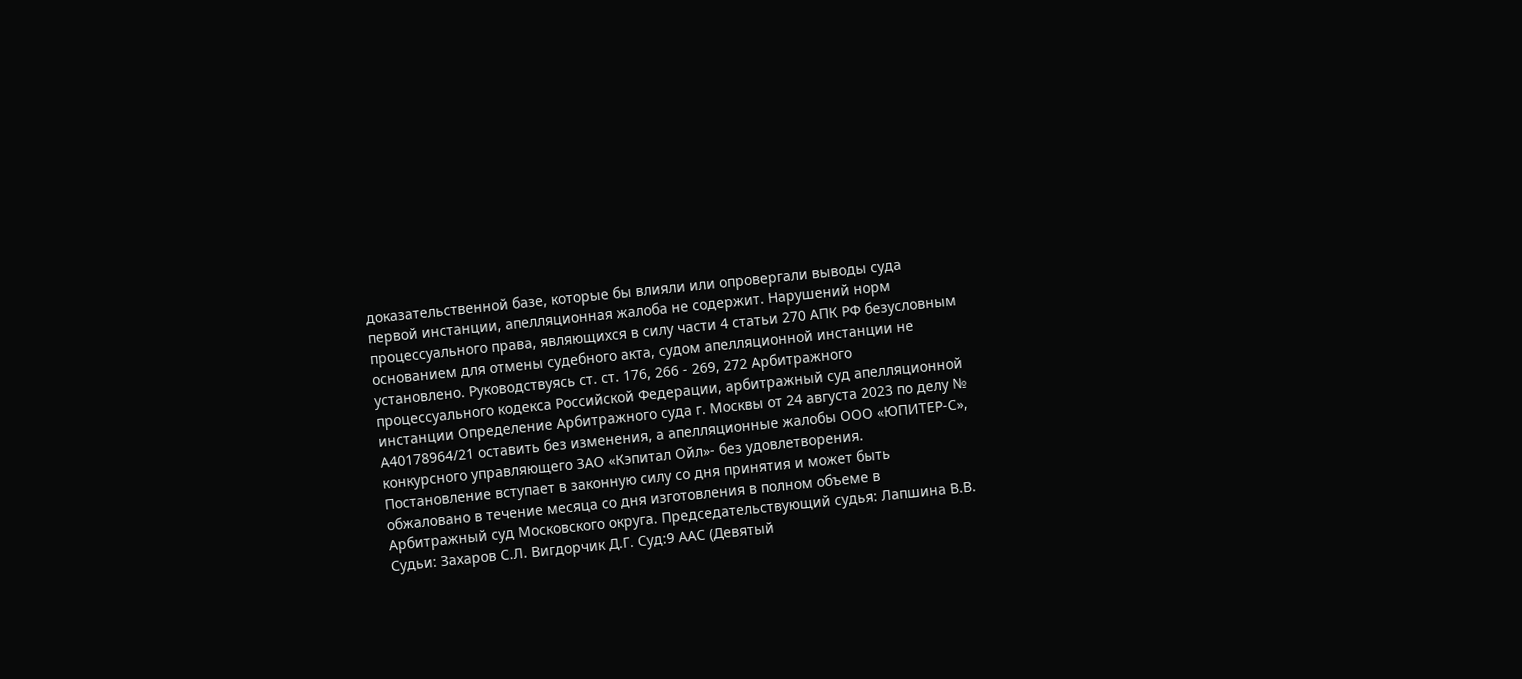доказательственной базе, которые бы влияли или опровергали выводы суда первой инстанции, апелляционная жалоба не содержит. Нарушений норм процессуального права, являющихся в силу части 4 статьи 270 АПК РФ безусловным основанием для отмены судебного акта, судом апелляционной инстанции не установлено. Руководствуясь ст. ст. 176, 266 - 269, 272 Арбитражного процессуального кодекса Российской Федерации, арбитражный суд апелляционной инстанции Определение Арбитражного суда г. Москвы от 24 августа 2023 по делу № А40178964/21 оставить без изменения, а апелляционные жалобы ООО «ЮПИТЕР-С», конкурсного управляющего ЗАО «Кэпитал Ойл»- без удовлетворения. Постановление вступает в законную силу со дня принятия и может быть обжаловано в течение месяца со дня изготовления в полном объеме в Арбитражный суд Московского округа. Председательствующий судья: Лапшина В.В. Судьи: Захаров С.Л. Вигдорчик Д.Г. Суд:9 ААС (Девятый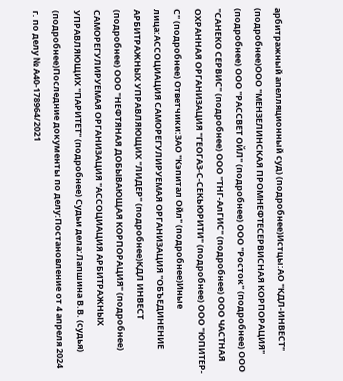арбитражный апелляционный суд) (подробнее)Истцы:АО "КДЛ-ИНВЕСТ" (подробнее)ООО "МЕНЗЕЛИНСКАЯ ПРОМНЕФТЕСЕРВИСНАЯ КОРПОРАЦИЯ" (подробнее) ООО "РАССВЕТ ОЙЛ" (подробнее) ООО "Росток" (подробнее) ООО "САНЕКО СЕРВИС" (подробнее) ООО "ТНГ-АлГИС" (подробнее) ООО ЧАСТНАЯ ОХРАННАЯ ОРГАНИЗАЦИЯ "ГЕОГАЗ-С-СЕКЬЮРИТИ" (подробнее) ООО "ЮПИТЕР-С" (подробнее) Ответчики:ЗАО "Кэпитал Ойл" (подробнее)Иные лица:АССОЦИАЦИЯ САМОРЕГУЛИРУЕМАЯ ОРГАНИЗАЦИЯ "ОБЪЕДИНЕНИЕ АРБИТРАЖНЫХ УПРАВЛЯЮЩИХ "ЛИДЕР" (подробнее)КДЛ ИНВЕСТ (подробнее) ООО "НЕФТЯНАЯ ДОБЫВАЮЩАЯ КОРПОРАЦИЯ" (подробнее) САМОРЕГУЛИРУЕМАЯ ОРГАНИЗАЦИЯ "АССОЦИАЦИЯ АРБИТРАЖНЫХ УПРАВЛЯЮЩИХ "ПАРИТЕТ" (подробнее) Судьи дела:Лапшина В.В. (судья) (подробнее)Последние документы по делу:Постановление от 4 апреля 2024 г. по делу № А40-178964/2021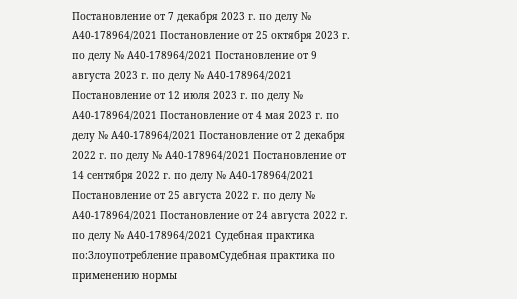Постановление от 7 декабря 2023 г. по делу № А40-178964/2021 Постановление от 25 октября 2023 г. по делу № А40-178964/2021 Постановление от 9 августа 2023 г. по делу № А40-178964/2021 Постановление от 12 июля 2023 г. по делу № А40-178964/2021 Постановление от 4 мая 2023 г. по делу № А40-178964/2021 Постановление от 2 декабря 2022 г. по делу № А40-178964/2021 Постановление от 14 сентября 2022 г. по делу № А40-178964/2021 Постановление от 25 августа 2022 г. по делу № А40-178964/2021 Постановление от 24 августа 2022 г. по делу № А40-178964/2021 Судебная практика по:Злоупотребление правомСудебная практика по применению нормы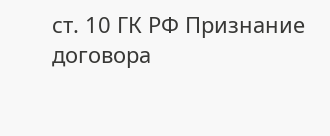ст. 10 ГК РФ Признание договора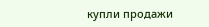купли продажи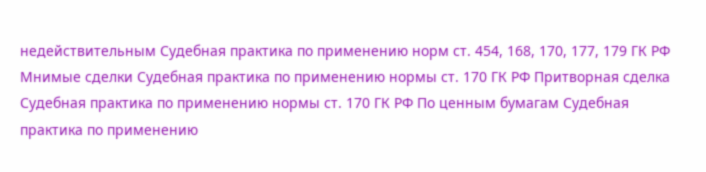недействительным Судебная практика по применению норм ст. 454, 168, 170, 177, 179 ГК РФ
Мнимые сделки Судебная практика по применению нормы ст. 170 ГК РФ Притворная сделка Судебная практика по применению нормы ст. 170 ГК РФ По ценным бумагам Судебная практика по применению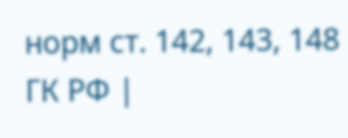норм ст. 142, 143, 148 ГК РФ |